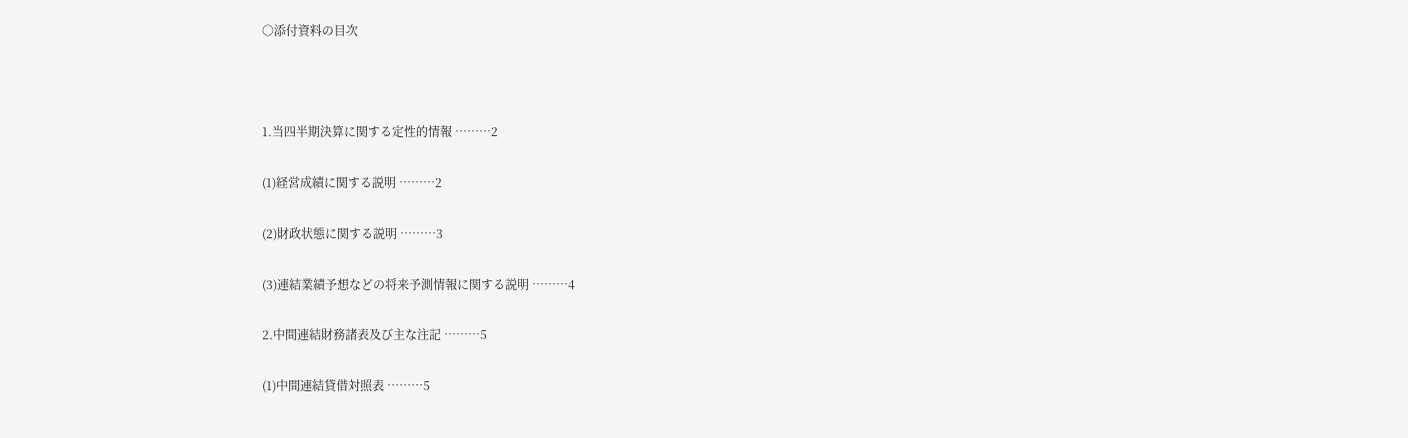○添付資料の目次



1.当四半期決算に関する定性的情報 ………2

(1)経営成績に関する説明 ………2

(2)財政状態に関する説明 ………3

(3)連結業績予想などの将来予測情報に関する説明 ………4

2.中間連結財務諸表及び主な注記 ………5

(1)中間連結貸借対照表 ………5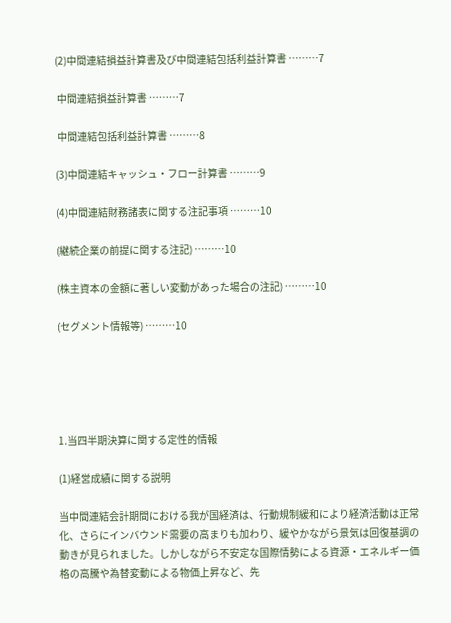(2)中間連結損益計算書及び中間連結包括利益計算書 ………7

 中間連結損益計算書 ………7

 中間連結包括利益計算書 ………8

(3)中間連結キャッシュ・フロー計算書 ………9

(4)中間連結財務諸表に関する注記事項 ………10

(継続企業の前提に関する注記) ………10

(株主資本の金額に著しい変動があった場合の注記) ………10

(セグメント情報等) ………10





1.当四半期決算に関する定性的情報

(1)経営成績に関する説明

当中間連結会計期間における我が国経済は、行動規制緩和により経済活動は正常化、さらにインバウンド需要の高まりも加わり、緩やかながら景気は回復基調の動きが見られました。しかしながら不安定な国際情勢による資源・エネルギー価格の高騰や為替変動による物価上昇など、先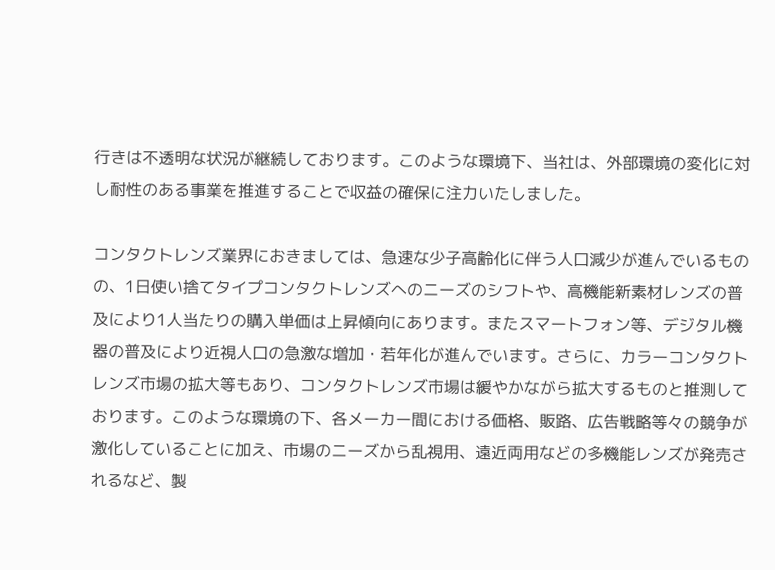行きは不透明な状況が継続しております。このような環境下、当社は、外部環境の変化に対し耐性のある事業を推進することで収益の確保に注力いたしました。

コンタクトレンズ業界におきましては、急速な少子高齢化に伴う人口減少が進んでいるものの、1日使い捨てタイプコンタクトレンズへのニーズのシフトや、高機能新素材レンズの普及により1人当たりの購入単価は上昇傾向にあります。またスマートフォン等、デジタル機器の普及により近視人口の急激な増加・若年化が進んでいます。さらに、カラーコンタクトレンズ市場の拡大等もあり、コンタクトレンズ市場は緩やかながら拡大するものと推測しております。このような環境の下、各メーカー間における価格、販路、広告戦略等々の競争が激化していることに加え、市場のニーズから乱視用、遠近両用などの多機能レンズが発売されるなど、製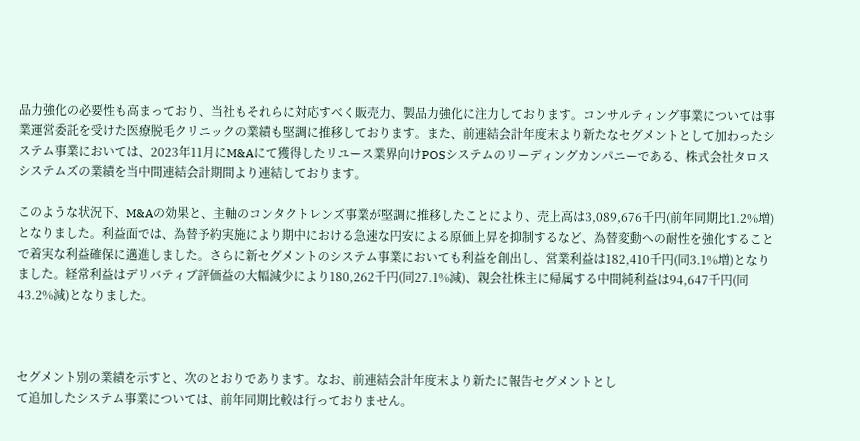品力強化の必要性も高まっており、当社もそれらに対応すべく販売力、製品力強化に注力しております。コンサルティング事業については事業運営委託を受けた医療脱毛クリニックの業績も堅調に推移しております。また、前連結会計年度末より新たなセグメントとして加わったシステム事業においては、2023年11月にM&Aにて獲得したリユース業界向けPOSシステムのリーディングカンパニーである、株式会社タロスシステムズの業績を当中間連結会計期間より連結しております。

このような状況下、M&Aの効果と、主軸のコンタクトレンズ事業が堅調に推移したことにより、売上高は3,089,676千円(前年同期比1.2%増)となりました。利益面では、為替予約実施により期中における急速な円安による原価上昇を抑制するなど、為替変動への耐性を強化することで着実な利益確保に邁進しました。さらに新セグメントのシステム事業においても利益を創出し、営業利益は182,410千円(同3.1%増)となりました。経常利益はデリバティブ評価益の大幅減少により180,262千円(同27.1%減)、親会社株主に帰属する中間純利益は94,647千円(同43.2%減)となりました。



セグメント別の業績を示すと、次のとおりであります。なお、前連結会計年度末より新たに報告セグメントとし
て追加したシステム事業については、前年同期比較は行っておりません。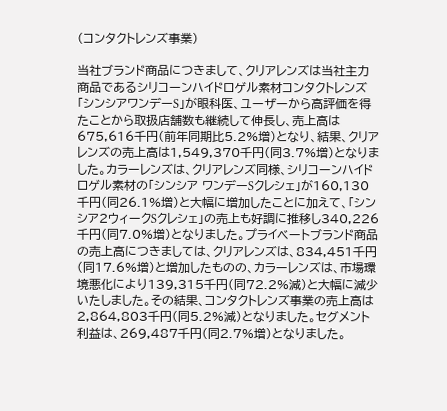(コンタクトレンズ事業)

当社ブランド商品につきまして、クリアレンズは当社主力商品であるシリコーンハイドロゲル素材コンタクトレンズ「シンシアワンデーS」が眼科医、ユーザーから高評価を得たことから取扱店舗数も継続して伸長し、売上高は675,616千円(前年同期比5.2%増)となり、結果、クリアレンズの売上高は1,549,370千円(同3.7%増)となりました。カラーレンズは、クリアレンズ同様、シリコーンハイドロゲル素材の「シンシア ワンデーSクレシェ」が160,130千円(同26.1%増)と大幅に増加したことに加えて、「シンシア2ウィークSクレシェ」の売上も好調に推移し340,226千円(同7.0%増)となりました。プライベートブランド商品の売上高につきましては、クリアレンズは、834,451千円(同17.6%増)と増加したものの、カラーレンズは、市場環境悪化により139,315千円(同72.2%減)と大幅に減少いたしました。その結果、コンタクトレンズ事業の売上高は2,864,803千円(同5.2%減)となりました。セグメント利益は、269,487千円(同2.7%増)となりました。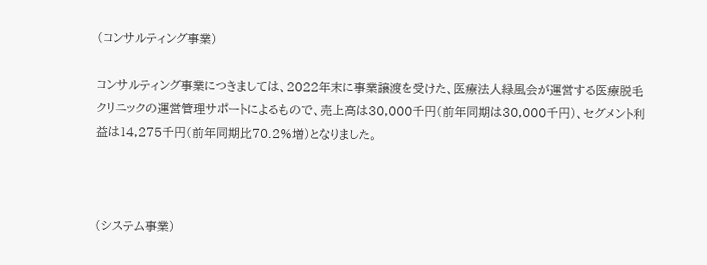(コンサルティング事業)

コンサルティング事業につきましては、2022年末に事業譲渡を受けた、医療法人緑風会が運営する医療脱毛クリニックの運営管理サポートによるもので、売上高は30,000千円(前年同期は30,000千円)、セグメント利益は14,275千円(前年同期比70.2%増)となりました。



(システム事業)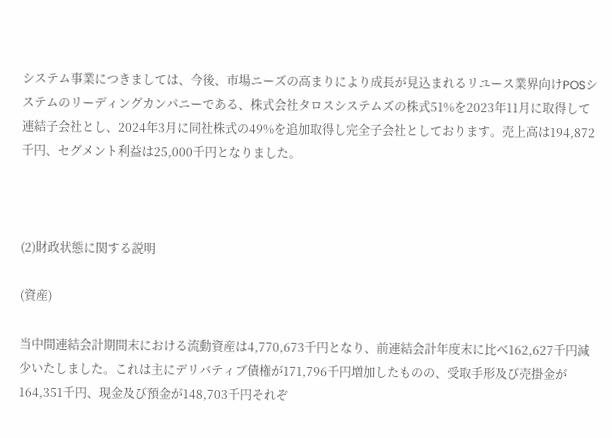システム事業につきましては、今後、市場ニーズの高まりにより成長が見込まれるリユース業界向けPOSシステムのリーディングカンパニーである、株式会社タロスシステムズの株式51%を2023年11月に取得して連結子会社とし、2024年3月に同社株式の49%を追加取得し完全子会社としております。売上高は194,872千円、セグメント利益は25,000千円となりました。



(2)財政状態に関する説明

(資産)

当中間連結会計期間末における流動資産は4,770,673千円となり、前連結会計年度末に比べ162,627千円減少いたしました。これは主にデリバティブ債権が171,796千円増加したものの、受取手形及び売掛金が164,351千円、現金及び預金が148,703千円それぞ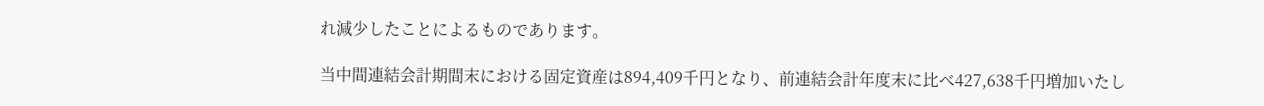れ減少したことによるものであります。

当中間連結会計期間末における固定資産は894,409千円となり、前連結会計年度末に比べ427,638千円増加いたし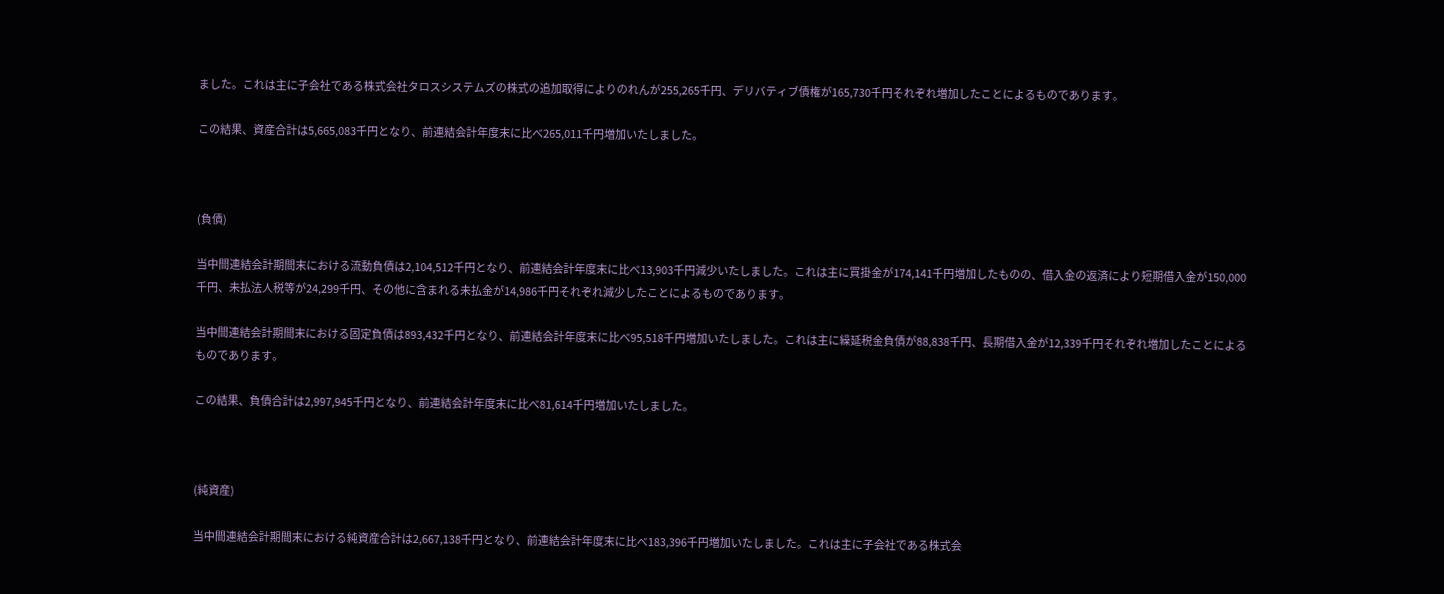ました。これは主に子会社である株式会社タロスシステムズの株式の追加取得によりのれんが255,265千円、デリバティブ債権が165,730千円それぞれ増加したことによるものであります。

この結果、資産合計は5,665,083千円となり、前連結会計年度末に比べ265,011千円増加いたしました。



(負債)

当中間連結会計期間末における流動負債は2,104,512千円となり、前連結会計年度末に比べ13,903千円減少いたしました。これは主に買掛金が174,141千円増加したものの、借入金の返済により短期借入金が150,000千円、未払法人税等が24,299千円、その他に含まれる未払金が14,986千円それぞれ減少したことによるものであります。

当中間連結会計期間末における固定負債は893,432千円となり、前連結会計年度末に比べ95,518千円増加いたしました。これは主に繰延税金負債が88,838千円、長期借入金が12,339千円それぞれ増加したことによるものであります。

この結果、負債合計は2,997,945千円となり、前連結会計年度末に比べ81,614千円増加いたしました。



(純資産)

当中間連結会計期間末における純資産合計は2,667,138千円となり、前連結会計年度末に比べ183,396千円増加いたしました。これは主に子会社である株式会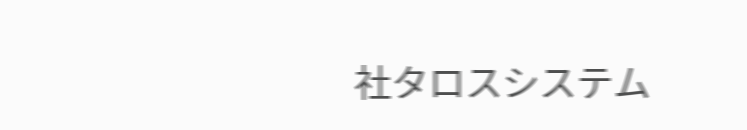社タロスシステム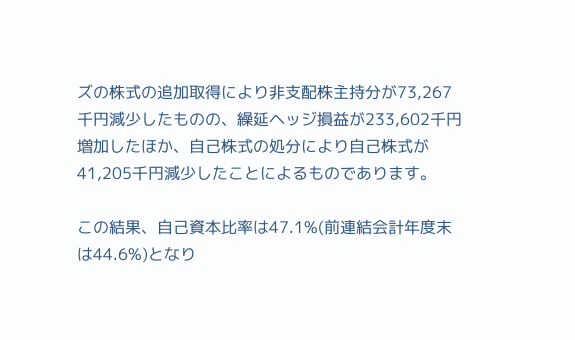ズの株式の追加取得により非支配株主持分が73,267千円減少したものの、繰延ヘッジ損益が233,602千円増加したほか、自己株式の処分により自己株式が41,205千円減少したことによるものであります。

この結果、自己資本比率は47.1%(前連結会計年度末は44.6%)となり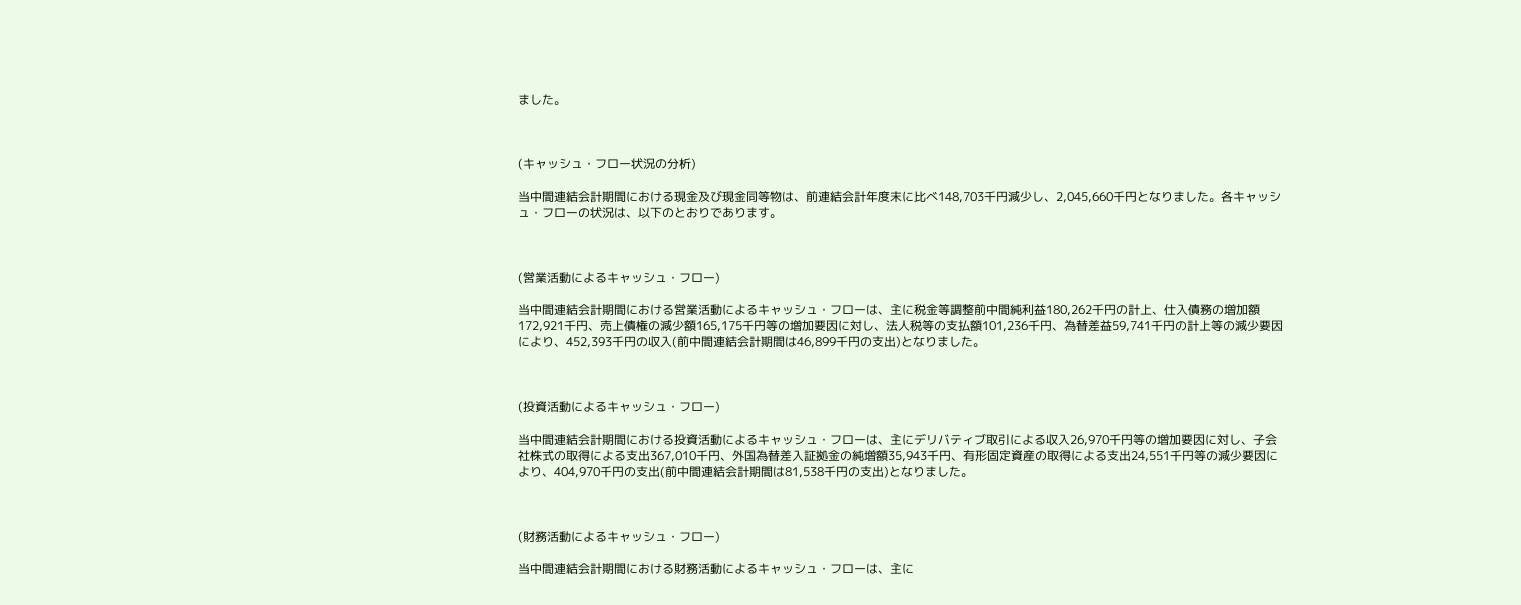ました。



(キャッシュ・フロー状況の分析)

当中間連結会計期間における現金及び現金同等物は、前連結会計年度末に比べ148,703千円減少し、2,045,660千円となりました。各キャッシュ・フローの状況は、以下のとおりであります。



(営業活動によるキャッシュ・フロー)

当中間連結会計期間における営業活動によるキャッシュ・フローは、主に税金等調整前中間純利益180,262千円の計上、仕入債務の増加額172,921千円、売上債権の減少額165,175千円等の増加要因に対し、法人税等の支払額101,236千円、為替差益59,741千円の計上等の減少要因により、452,393千円の収入(前中間連結会計期間は46,899千円の支出)となりました。



(投資活動によるキャッシュ・フロー)

当中間連結会計期間における投資活動によるキャッシュ・フローは、主にデリバティブ取引による収入26,970千円等の増加要因に対し、子会社株式の取得による支出367,010千円、外国為替差入証拠金の純増額35,943千円、有形固定資産の取得による支出24,551千円等の減少要因により、404,970千円の支出(前中間連結会計期間は81,538千円の支出)となりました。



(財務活動によるキャッシュ・フロー)

当中間連結会計期間における財務活動によるキャッシュ・フローは、主に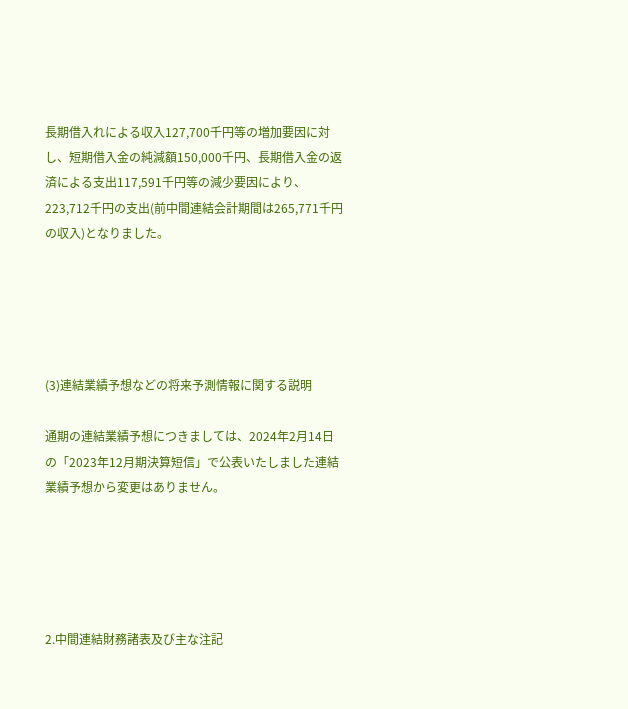長期借入れによる収入127,700千円等の増加要因に対し、短期借入金の純減額150,000千円、長期借入金の返済による支出117,591千円等の減少要因により、223,712千円の支出(前中間連結会計期間は265,771千円の収入)となりました。





(3)連結業績予想などの将来予測情報に関する説明

通期の連結業績予想につきましては、2024年2月14日の「2023年12月期決算短信」で公表いたしました連結業績予想から変更はありません。





2.中間連結財務諸表及び主な注記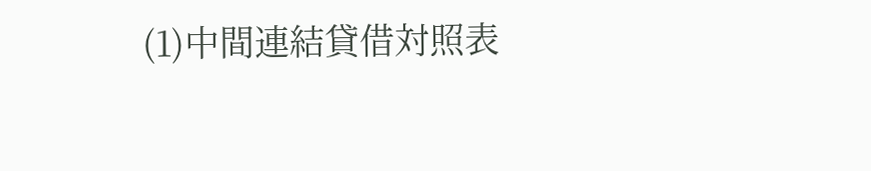(1)中間連結貸借対照表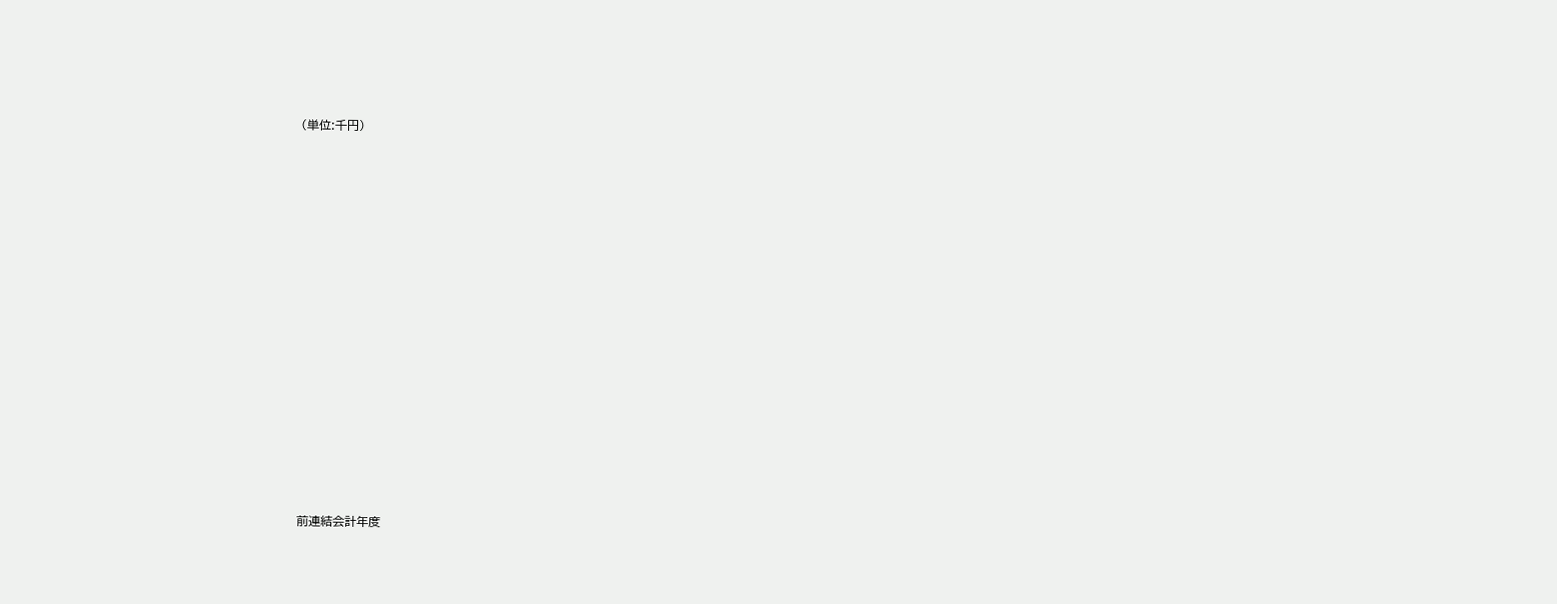(単位:千円)





















前連結会計年度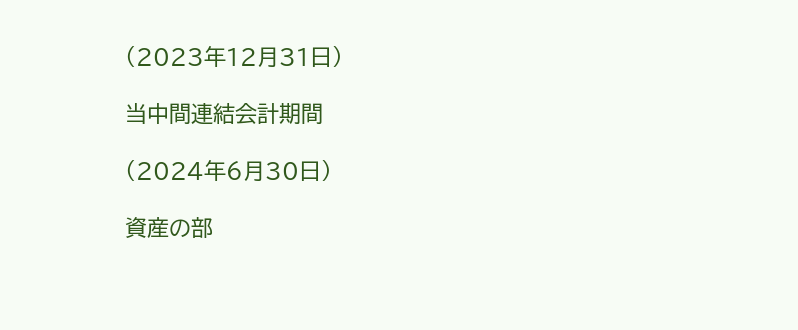(2023年12月31日)

当中間連結会計期間

(2024年6月30日)

資産の部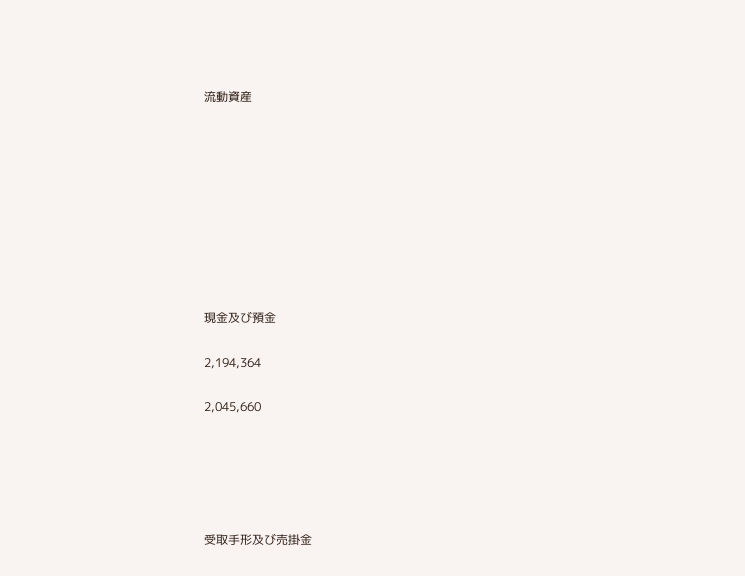流動資産









現金及び預金

2,194,364

2,045,660





受取手形及び売掛金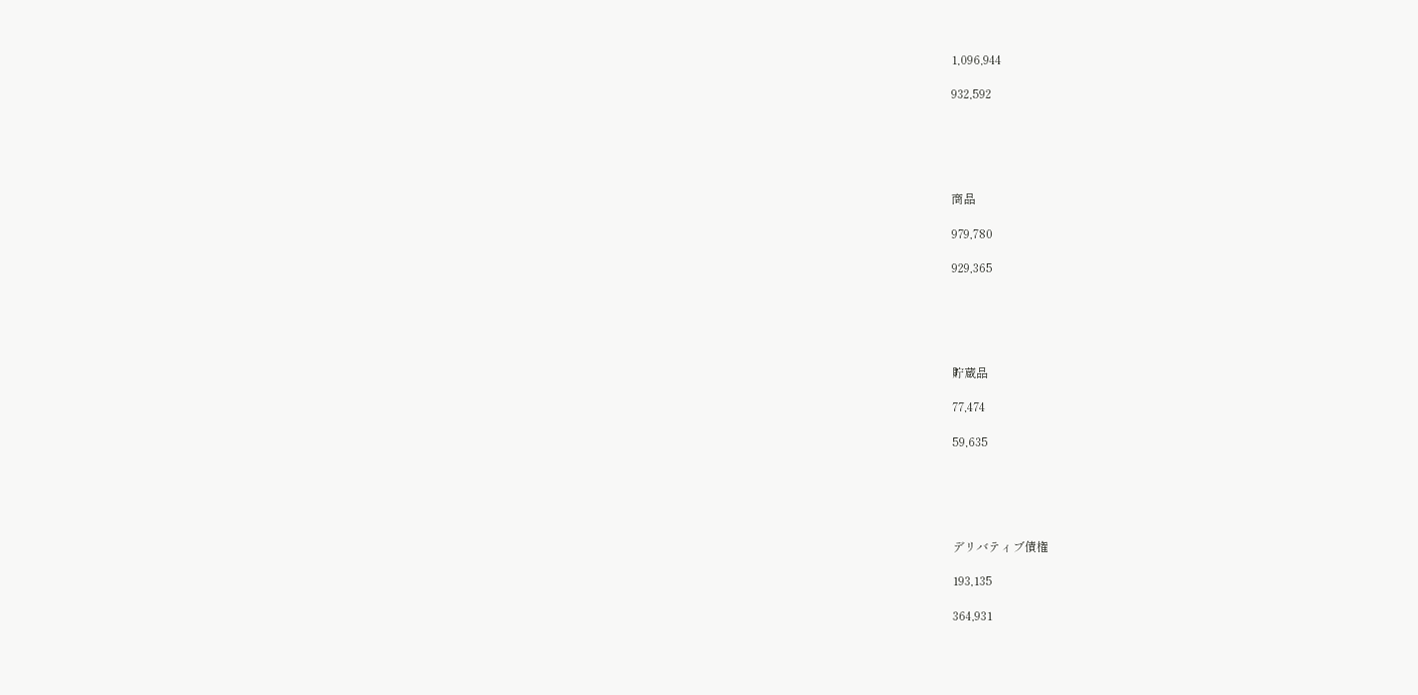1,096,944

932,592





商品

979,780

929,365





貯蔵品

77,474

59,635





デリバティブ債権

193,135

364,931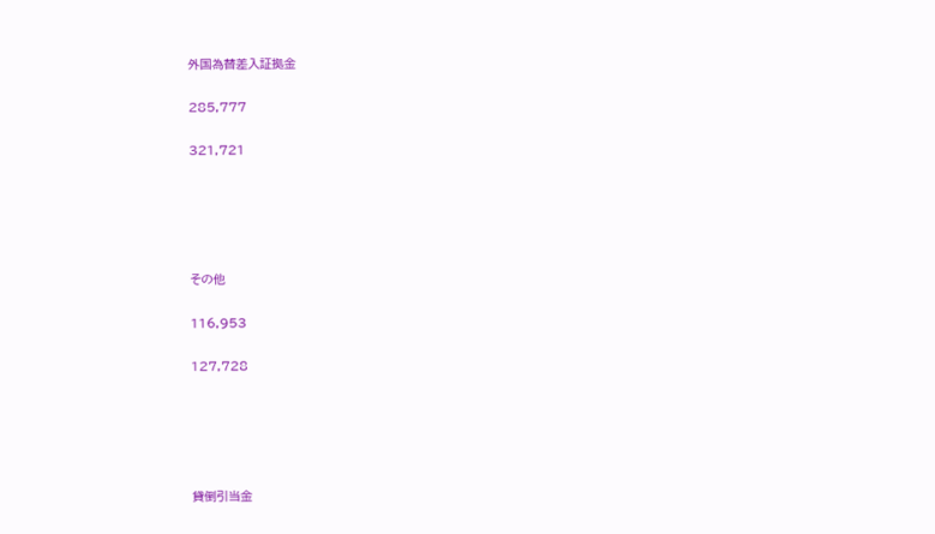外国為替差入証拠金

285,777

321,721





その他

116,953

127,728





貸倒引当金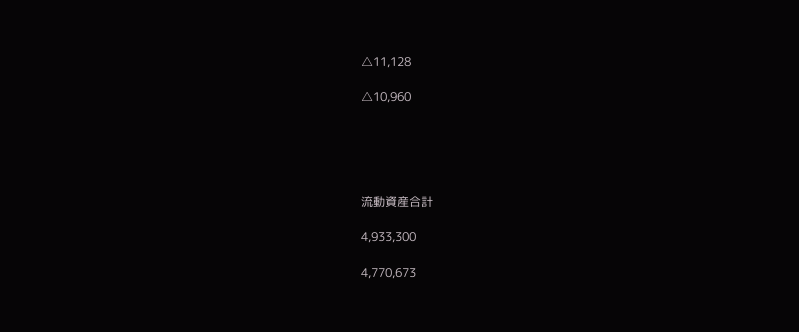△11,128

△10,960





流動資産合計

4,933,300

4,770,673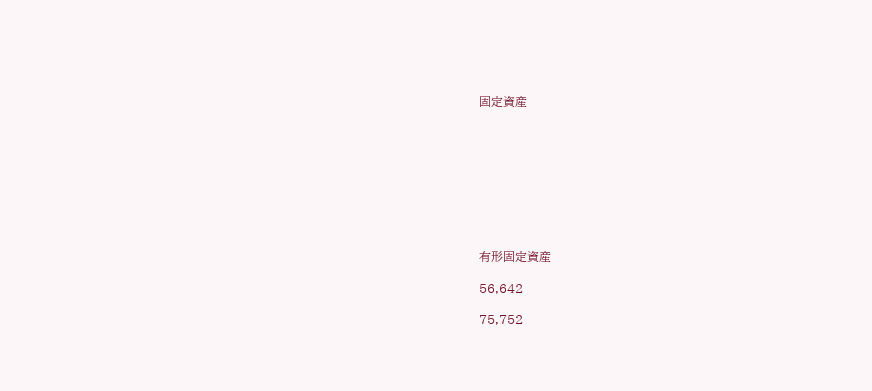固定資産









有形固定資産

56,642

75,752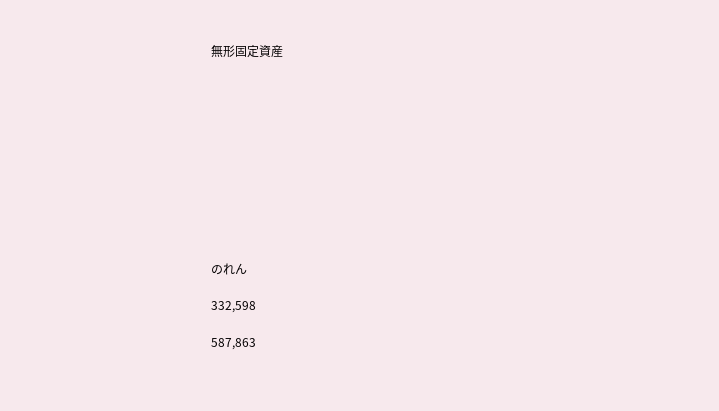無形固定資産











のれん

332,598

587,863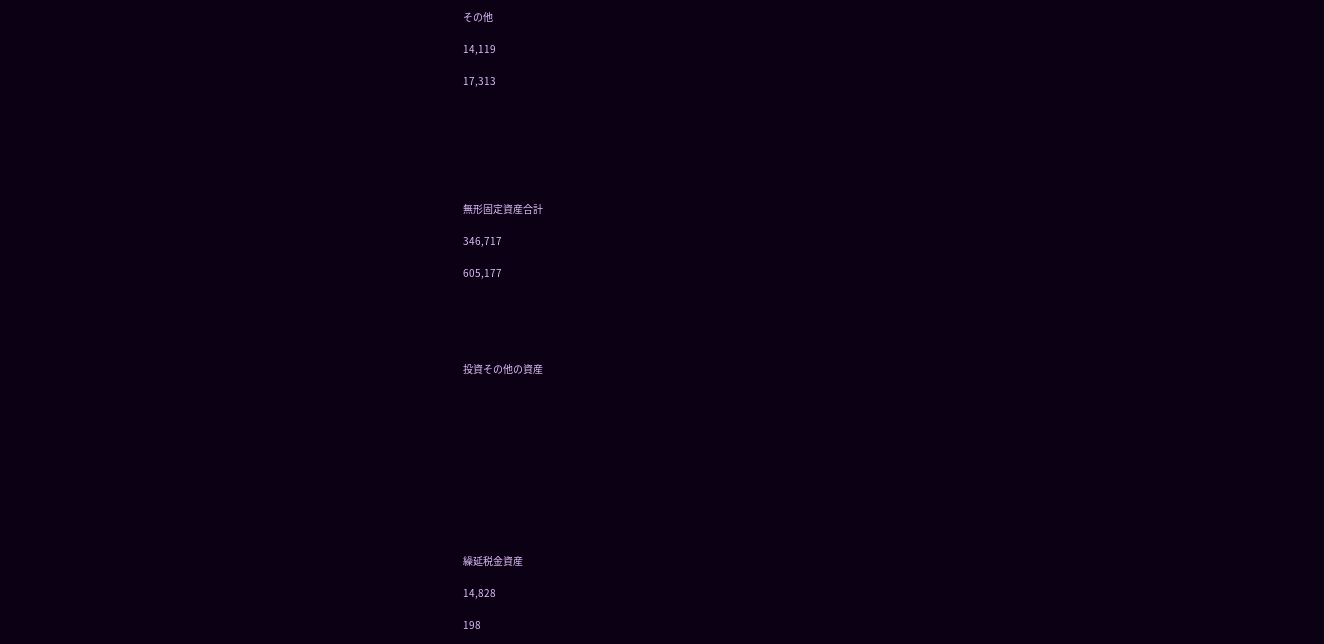その他

14,119

17,313







無形固定資産合計

346,717

605,177





投資その他の資産











繰延税金資産

14,828

198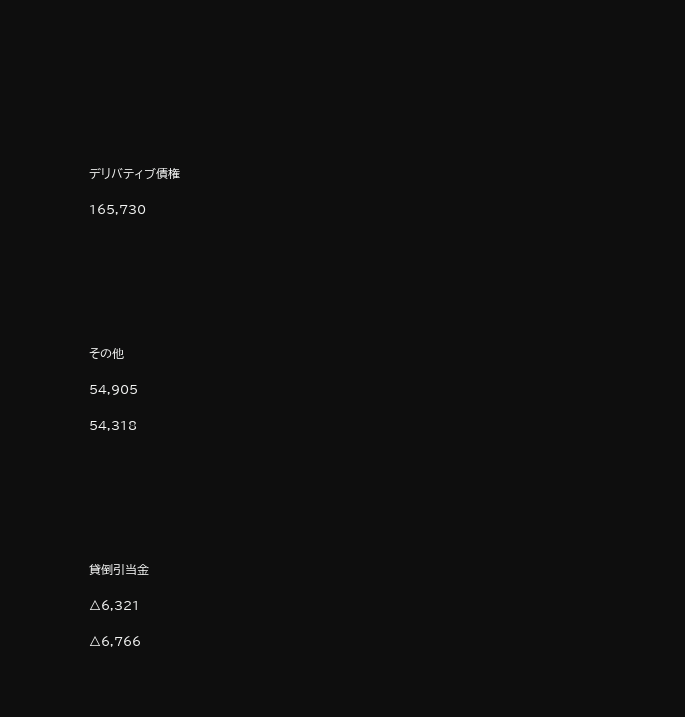デリバティブ債権

165,730







その他

54,905

54,318







貸倒引当金

△6,321

△6,766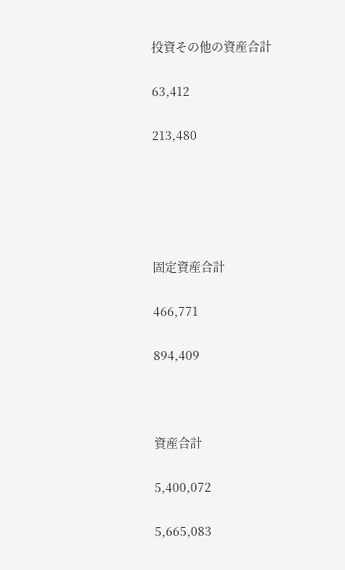投資その他の資産合計

63,412

213,480





固定資産合計

466,771

894,409



資産合計

5,400,072

5,665,083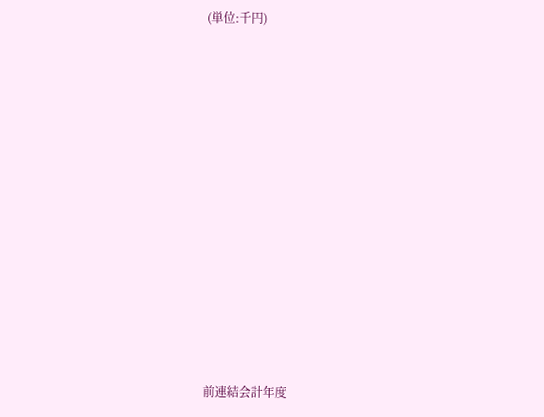(単位:千円)





















前連結会計年度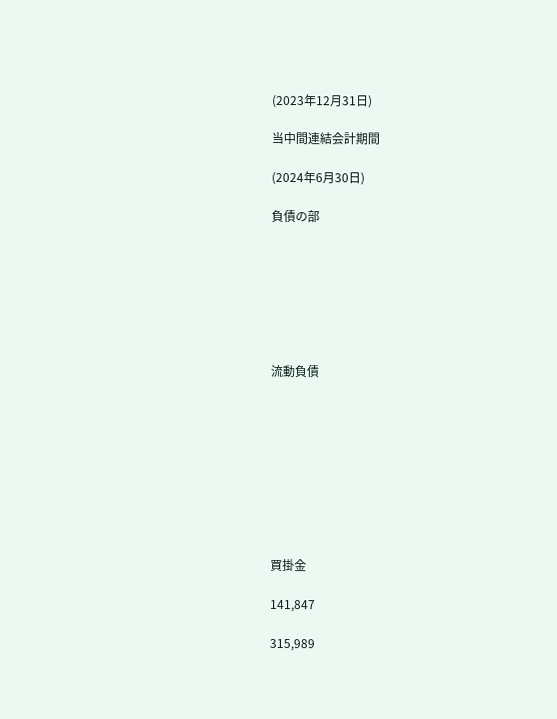(2023年12月31日)

当中間連結会計期間

(2024年6月30日)

負債の部







流動負債









買掛金

141,847

315,989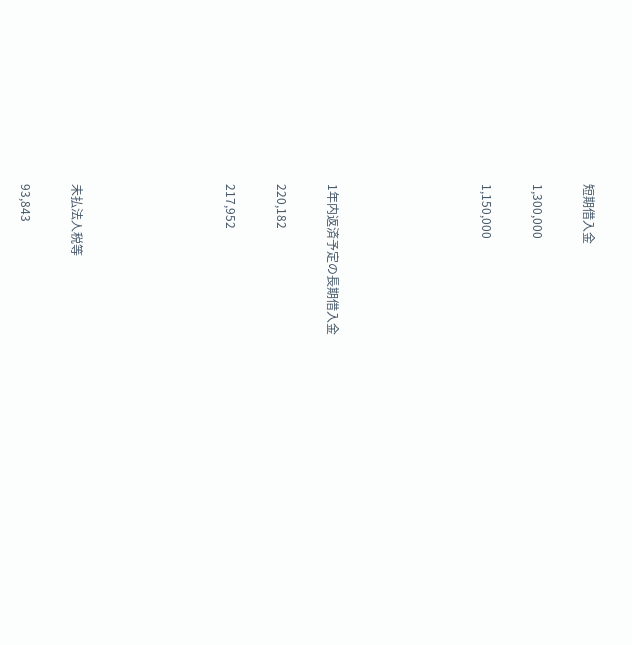短期借入金

1,300,000

1,150,000





1年内返済予定の長期借入金

220,182

217,952





未払法人税等

93,843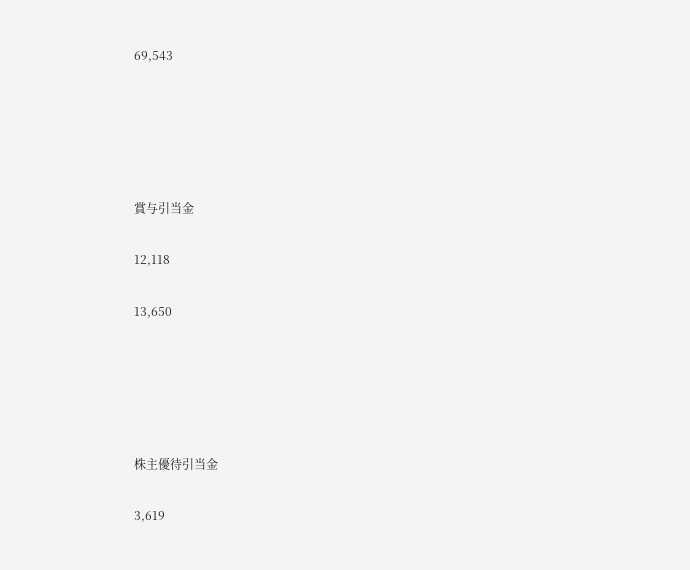69,543





賞与引当金

12,118

13,650





株主優待引当金

3,619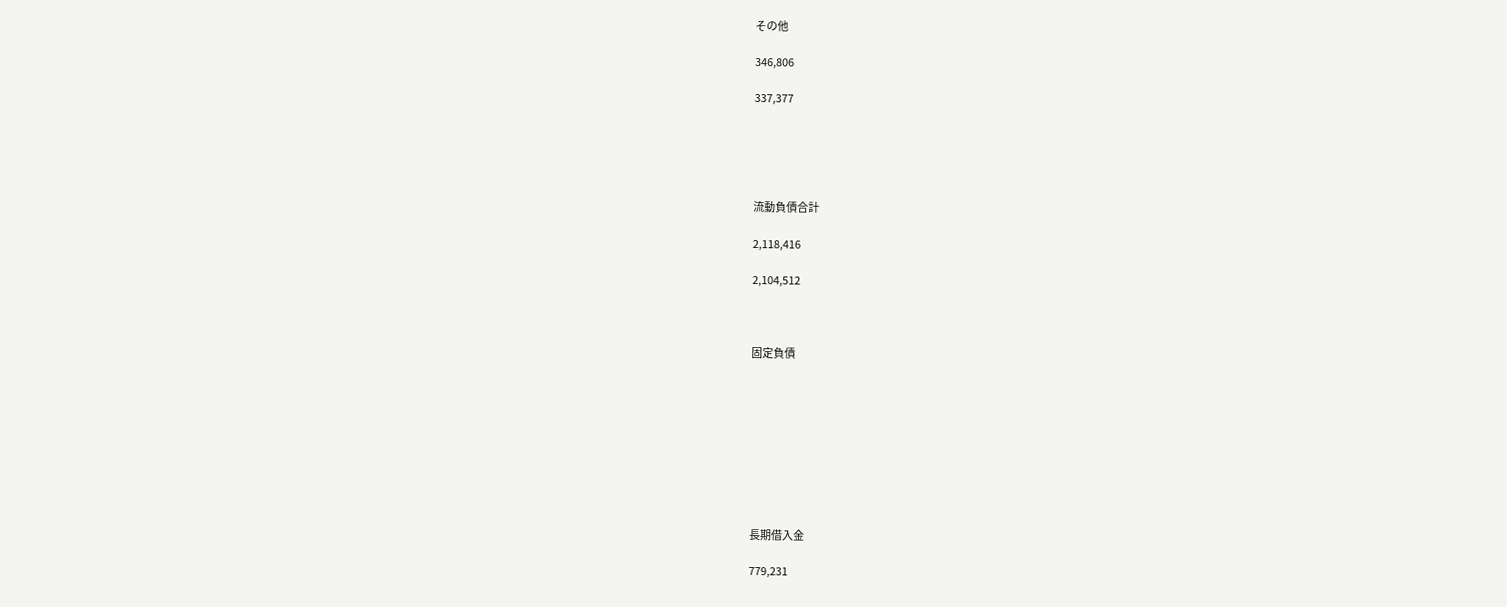その他

346,806

337,377





流動負債合計

2,118,416

2,104,512



固定負債









長期借入金

779,231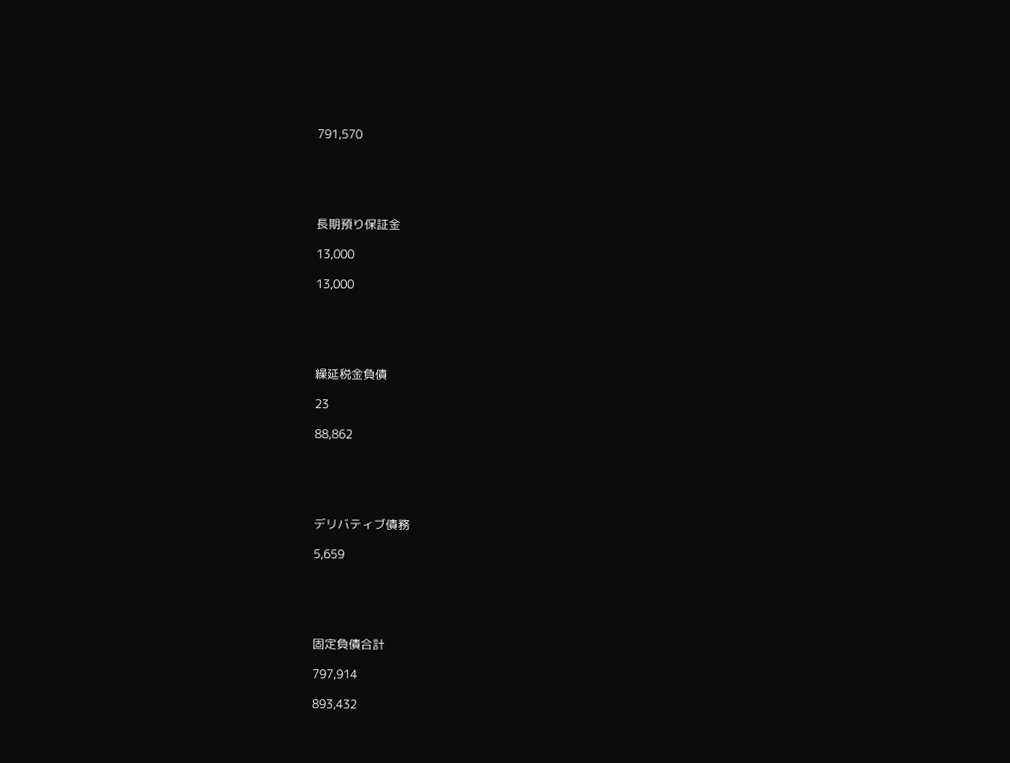791,570





長期預り保証金

13,000

13,000





繰延税金負債

23

88,862





デリバティブ債務

5,659





固定負債合計

797,914

893,432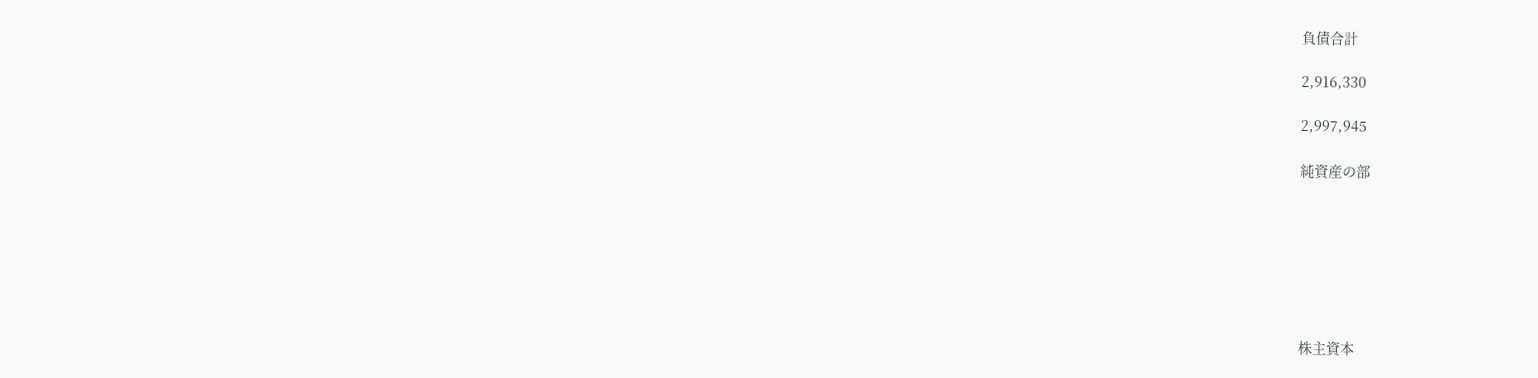負債合計

2,916,330

2,997,945

純資産の部







株主資本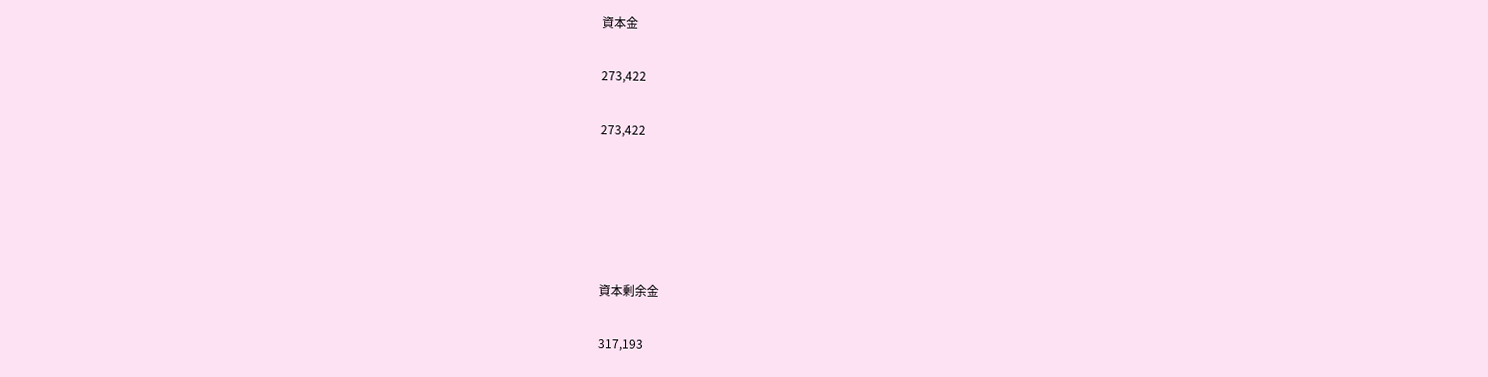資本金

273,422

273,422





資本剰余金

317,193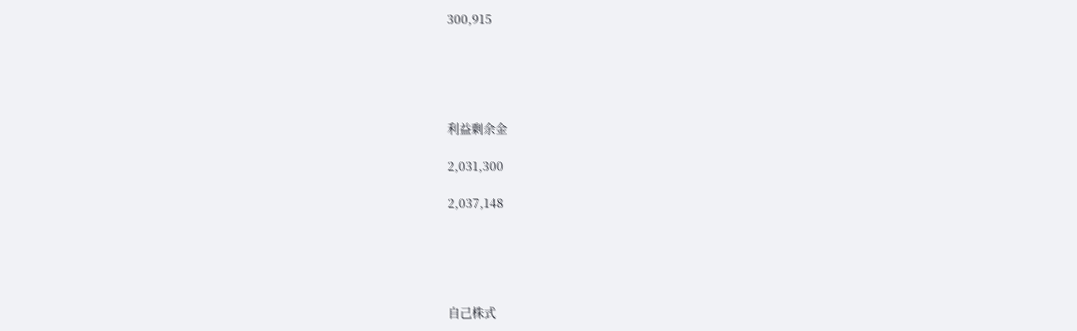300,915





利益剰余金

2,031,300

2,037,148





自己株式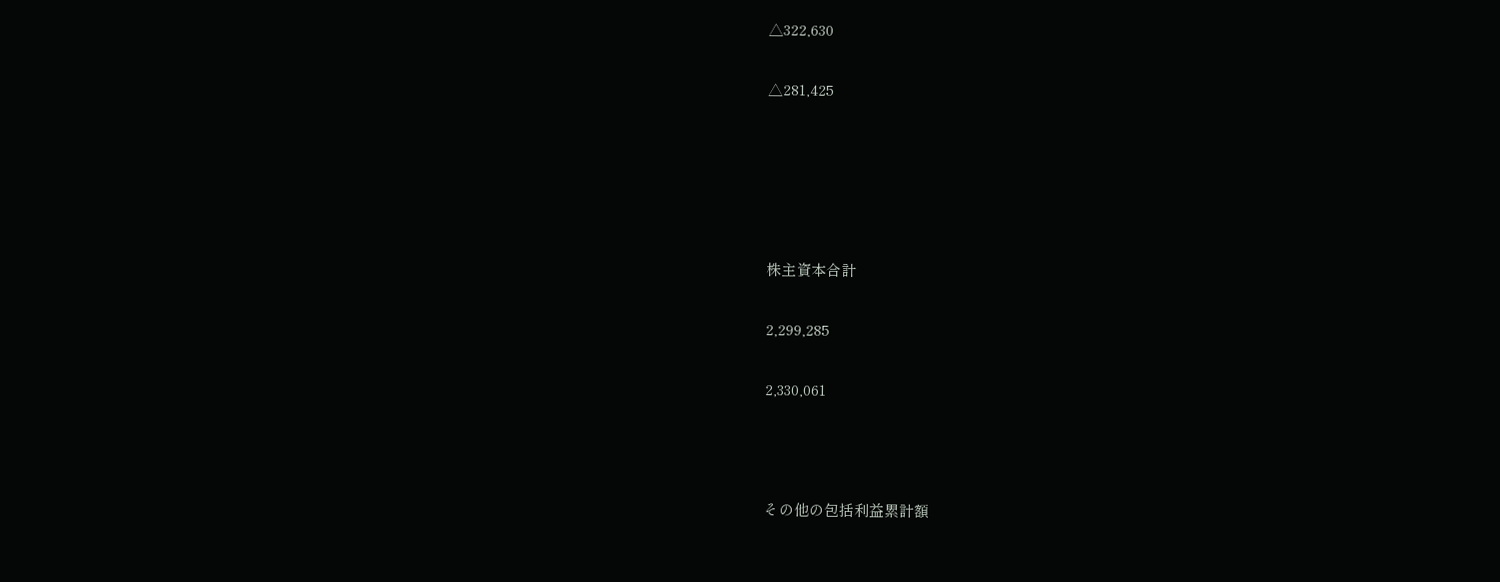△322,630

△281,425





株主資本合計

2,299,285

2,330,061



その他の包括利益累計額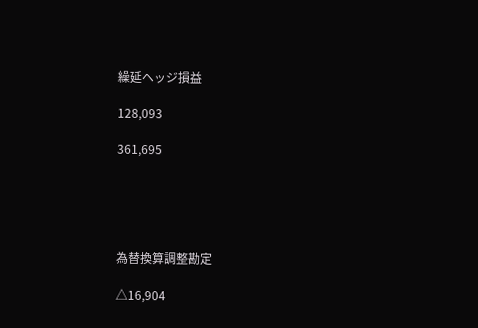繰延ヘッジ損益

128,093

361,695





為替換算調整勘定

△16,904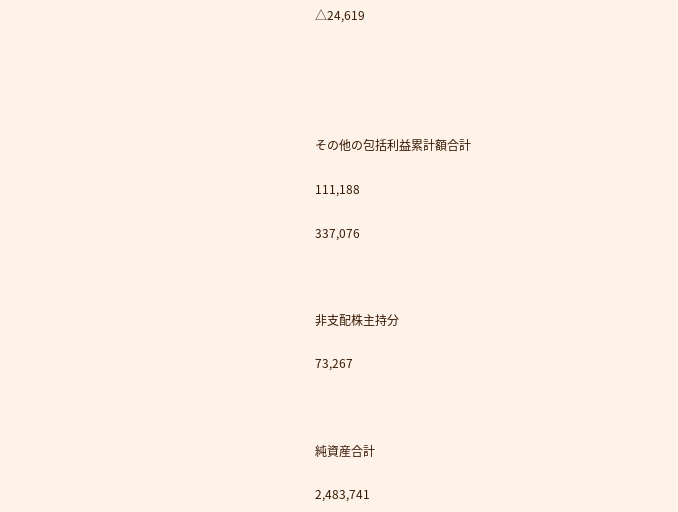△24,619





その他の包括利益累計額合計

111,188

337,076



非支配株主持分

73,267



純資産合計

2,483,741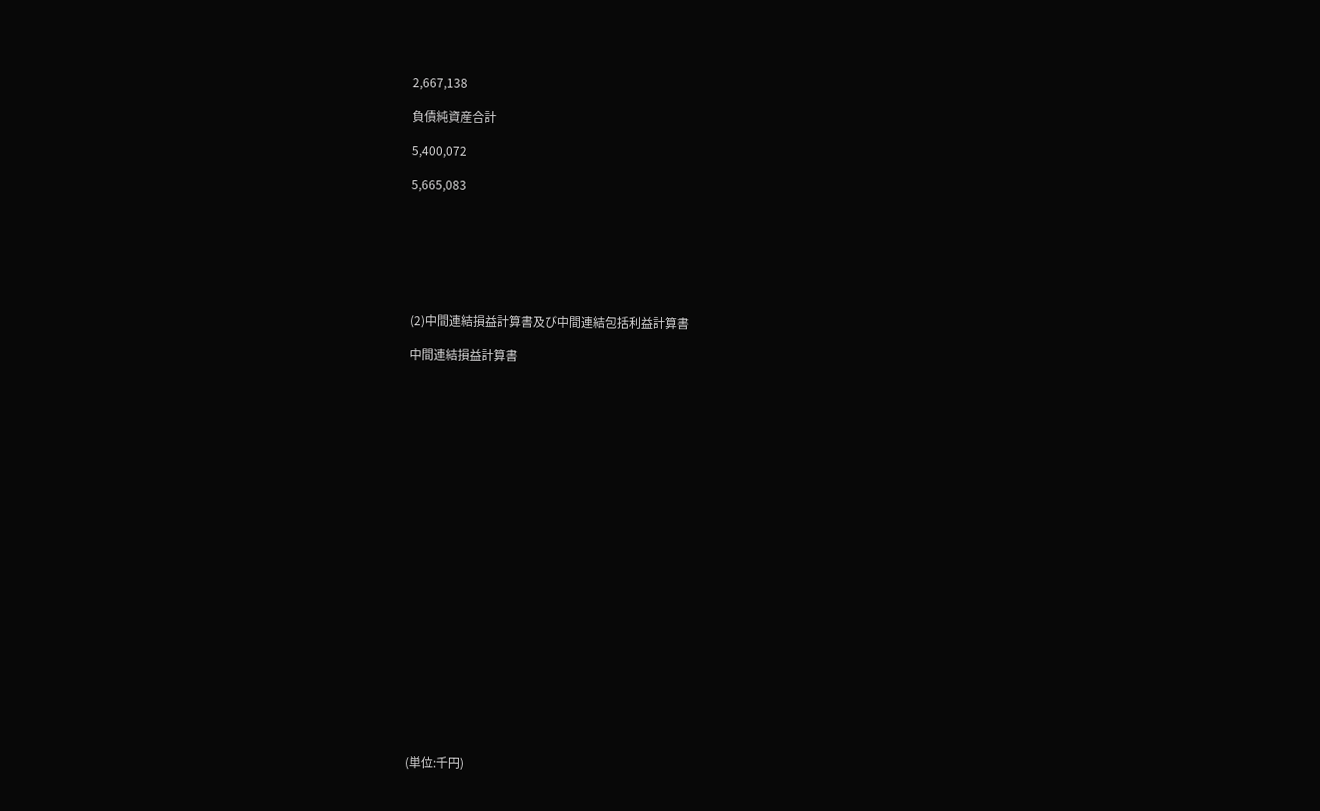2,667,138

負債純資産合計

5,400,072

5,665,083







(2)中間連結損益計算書及び中間連結包括利益計算書

中間連結損益計算書























(単位:千円)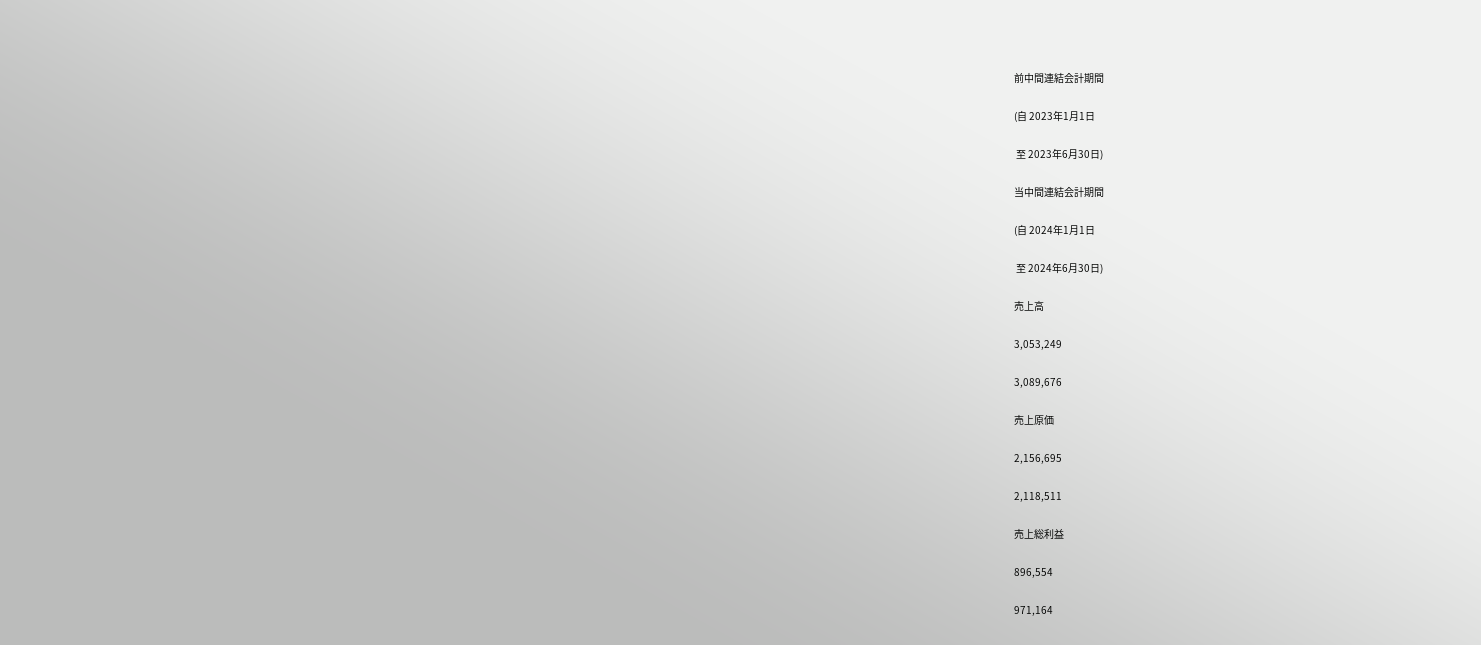前中間連結会計期間

(自 2023年1月1日

 至 2023年6月30日)

当中間連結会計期間

(自 2024年1月1日

 至 2024年6月30日)

売上高

3,053,249

3,089,676

売上原価

2,156,695

2,118,511

売上総利益

896,554

971,164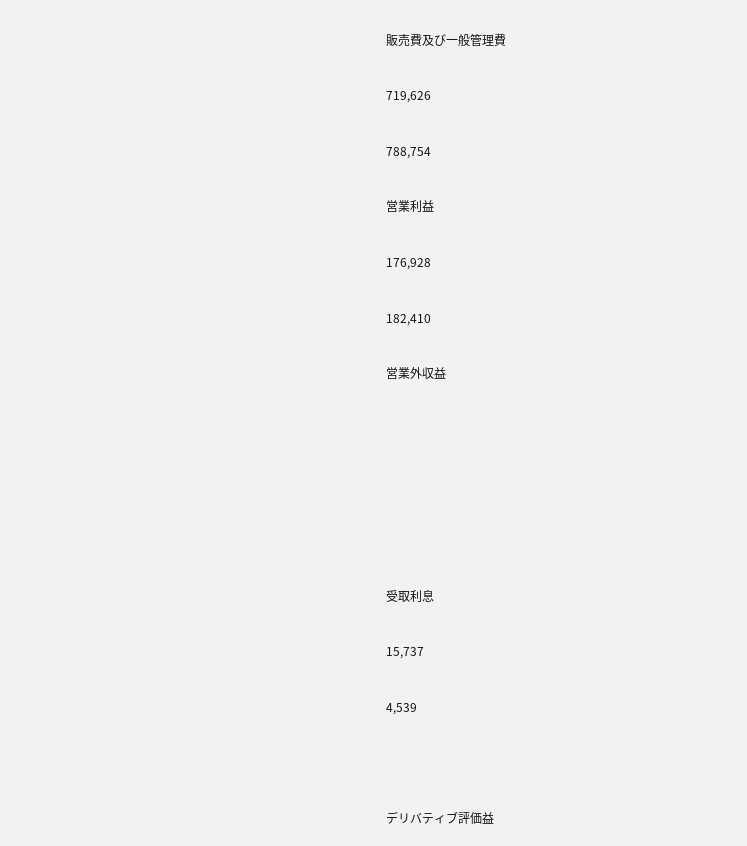販売費及び一般管理費

719,626

788,754

営業利益

176,928

182,410

営業外収益







受取利息

15,737

4,539



デリバティブ評価益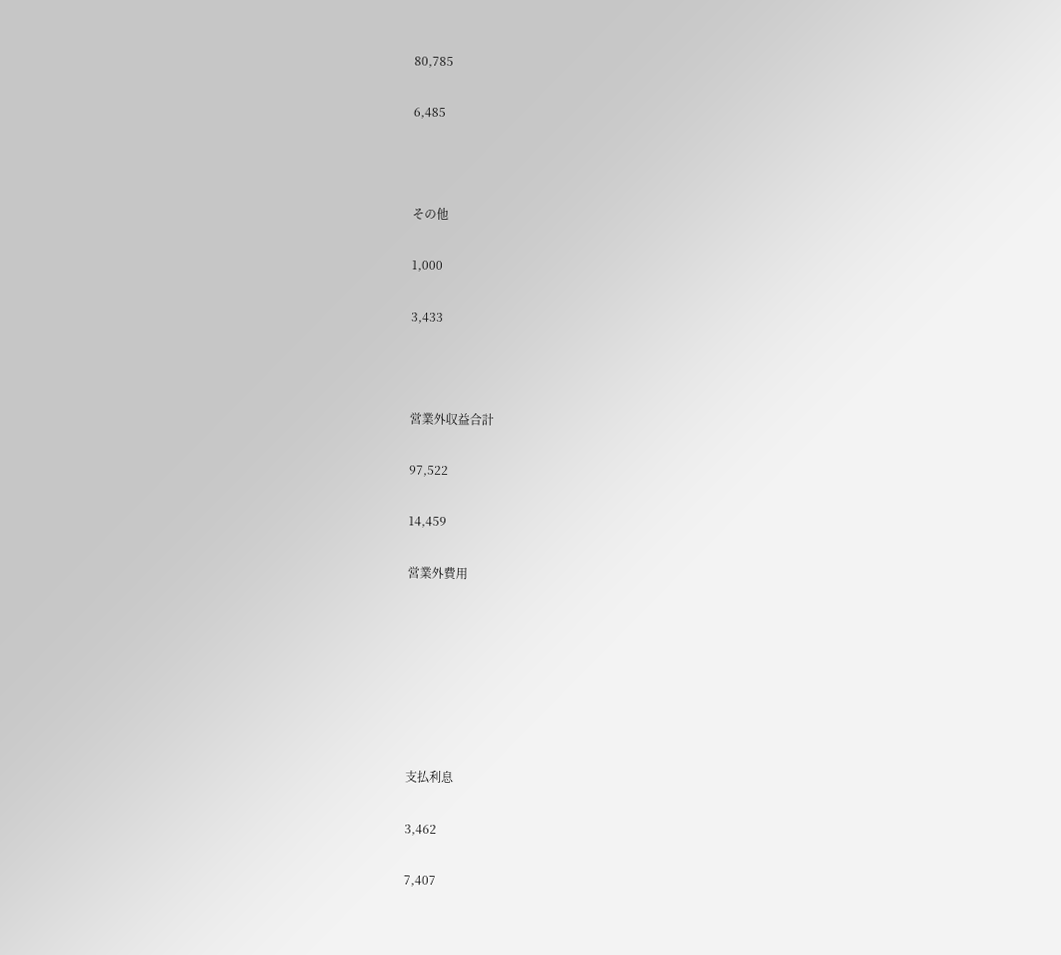80,785

6,485



その他

1,000

3,433



営業外収益合計

97,522

14,459

営業外費用







支払利息

3,462

7,407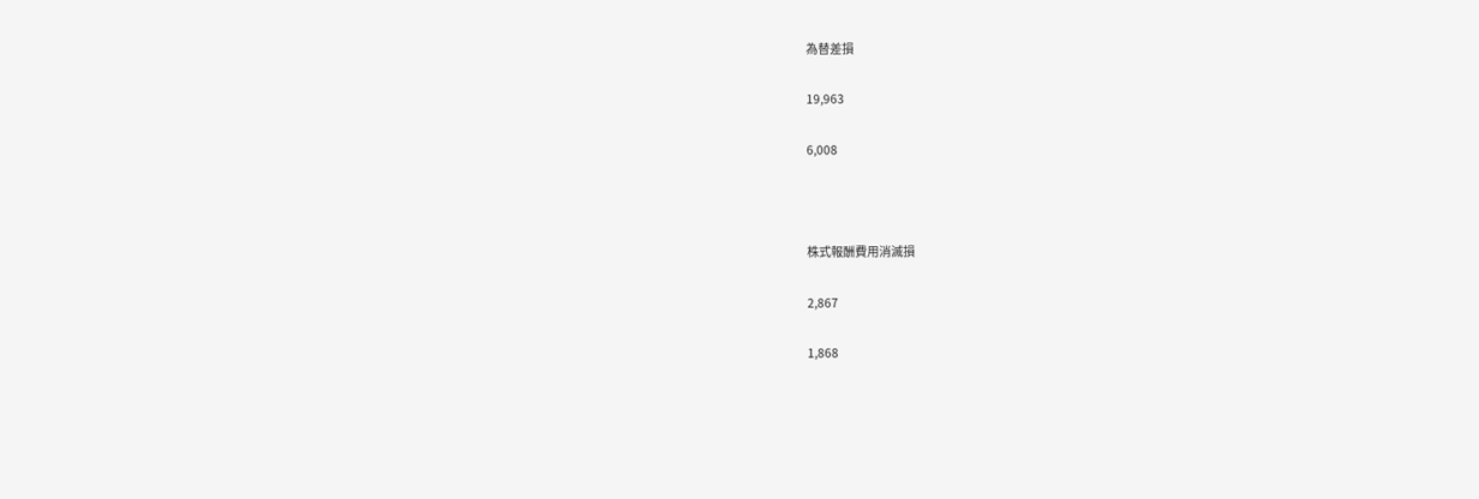為替差損

19,963

6,008



株式報酬費用消滅損

2,867

1,868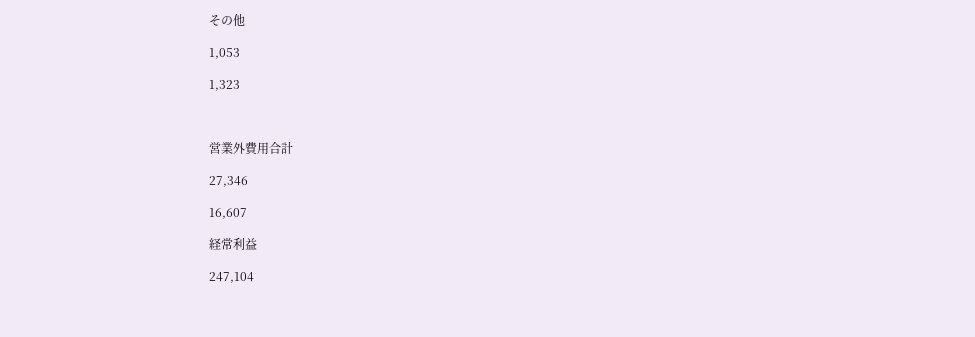その他

1,053

1,323



営業外費用合計

27,346

16,607

経常利益

247,104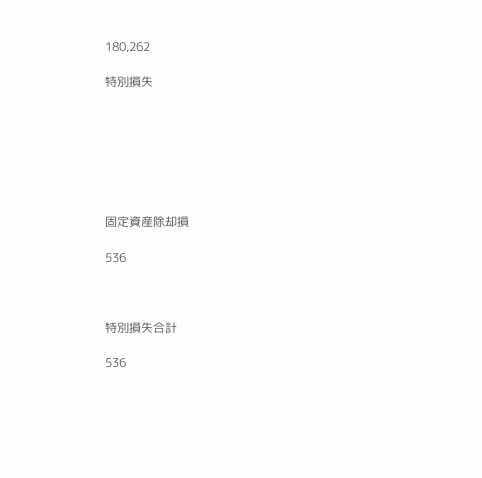180,262

特別損失







固定資産除却損

536



特別損失合計

536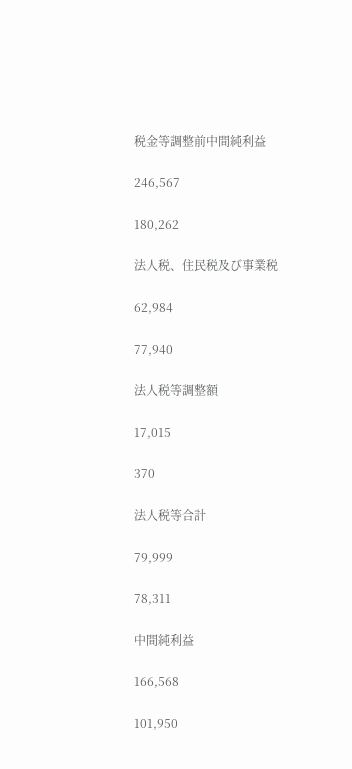税金等調整前中間純利益

246,567

180,262

法人税、住民税及び事業税

62,984

77,940

法人税等調整額

17,015

370

法人税等合計

79,999

78,311

中間純利益

166,568

101,950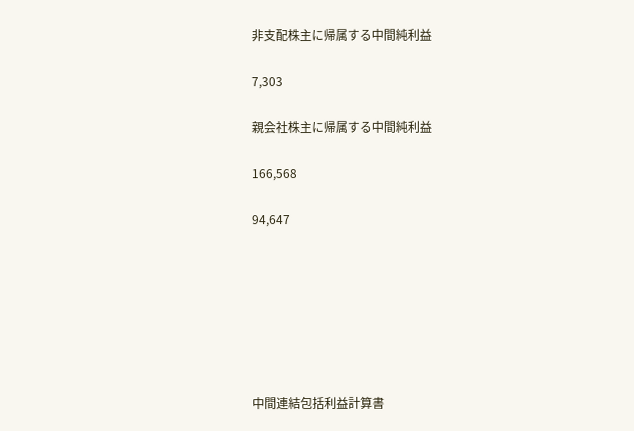非支配株主に帰属する中間純利益

7,303

親会社株主に帰属する中間純利益

166,568

94,647







中間連結包括利益計算書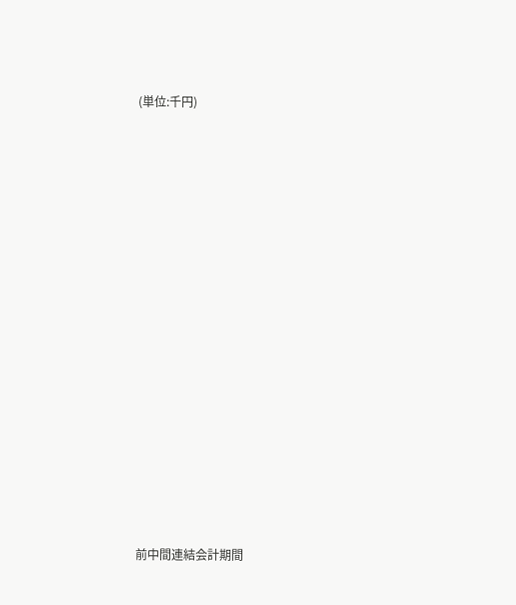(単位:千円)





















前中間連結会計期間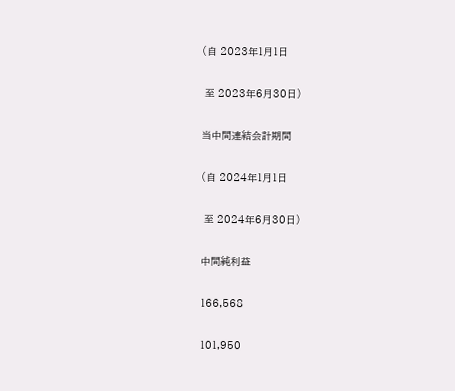(自 2023年1月1日

 至 2023年6月30日)

当中間連結会計期間

(自 2024年1月1日

 至 2024年6月30日)

中間純利益

166,568

101,950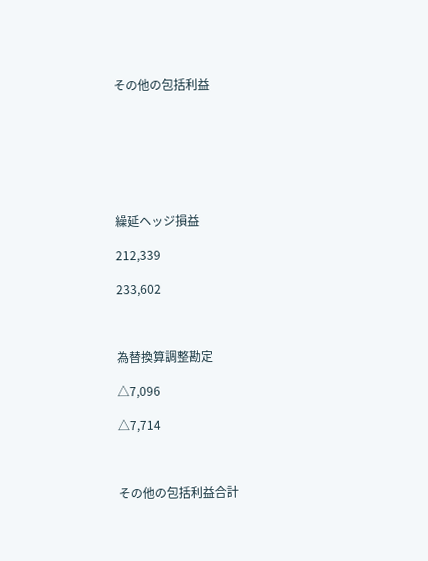その他の包括利益







繰延ヘッジ損益

212,339

233,602



為替換算調整勘定

△7,096

△7,714



その他の包括利益合計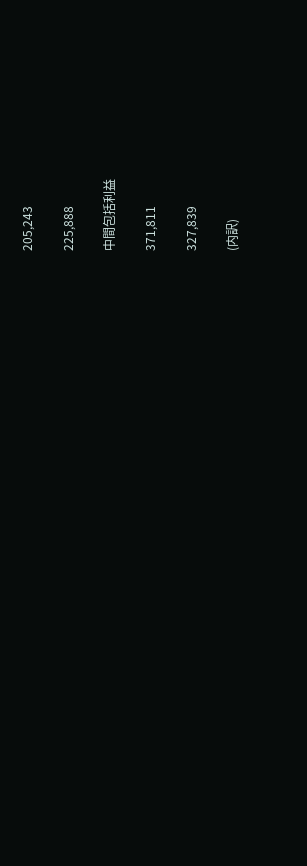205,243

225,888

中間包括利益

371,811

327,839

(内訳)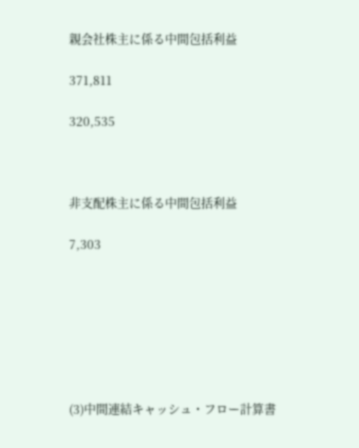親会社株主に係る中間包括利益

371,811

320,535



非支配株主に係る中間包括利益

7,303







(3)中間連結キャッシュ・フロー計算書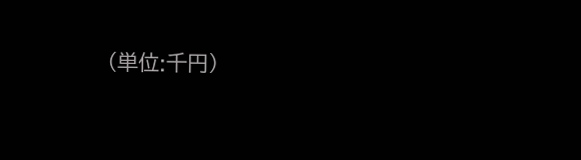(単位:千円)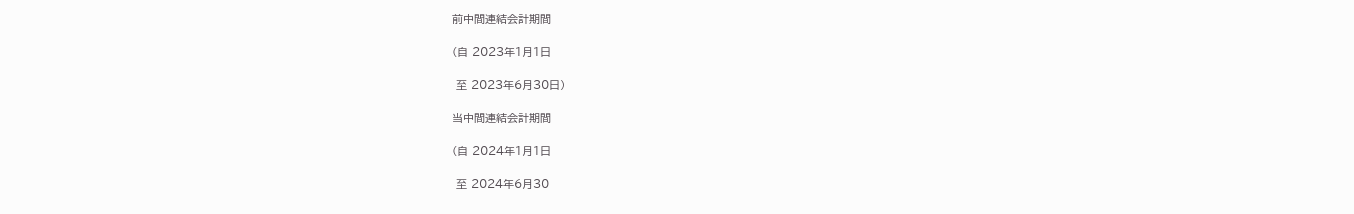前中間連結会計期間

(自 2023年1月1日

 至 2023年6月30日)

当中間連結会計期間

(自 2024年1月1日

 至 2024年6月30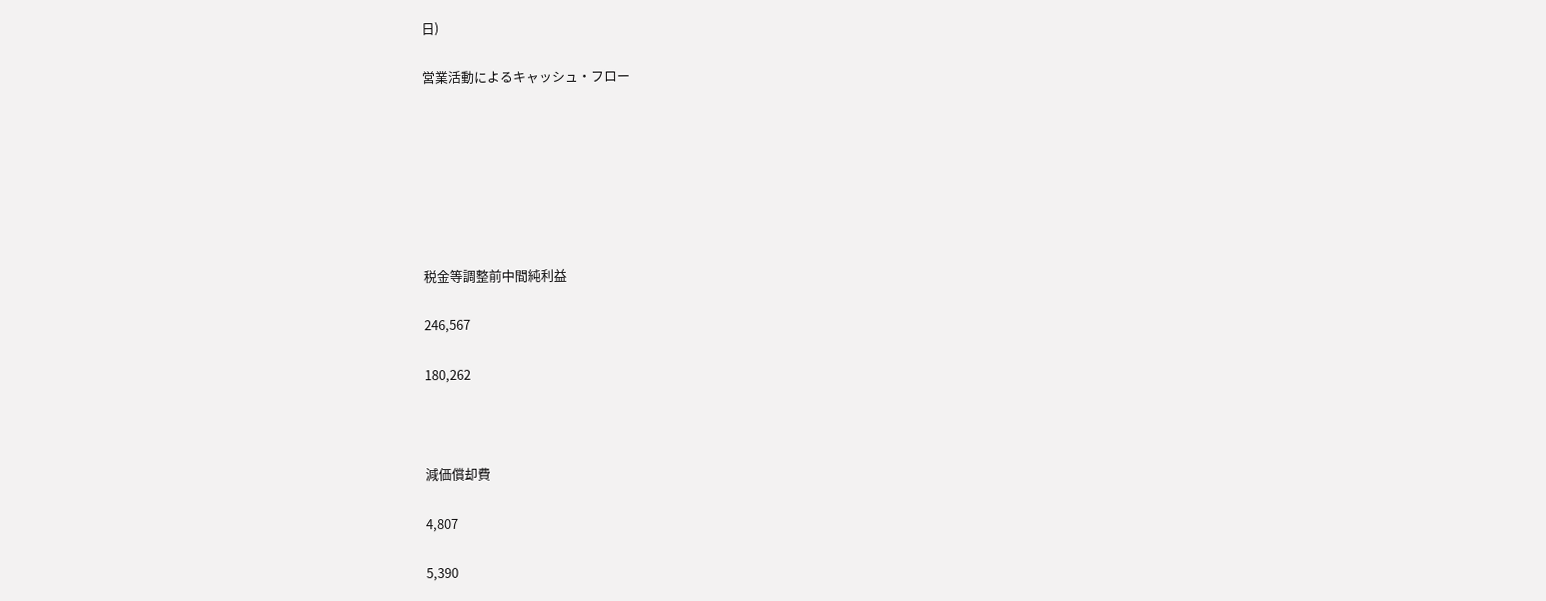日)

営業活動によるキャッシュ・フロー







税金等調整前中間純利益

246,567

180,262



減価償却費

4,807

5,390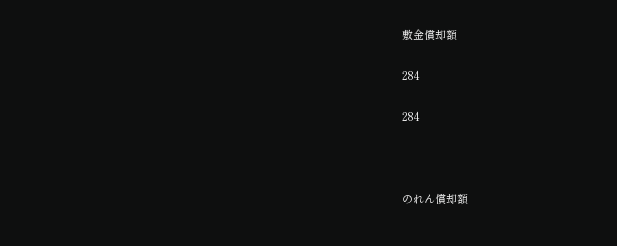敷金償却額

284

284



のれん償却額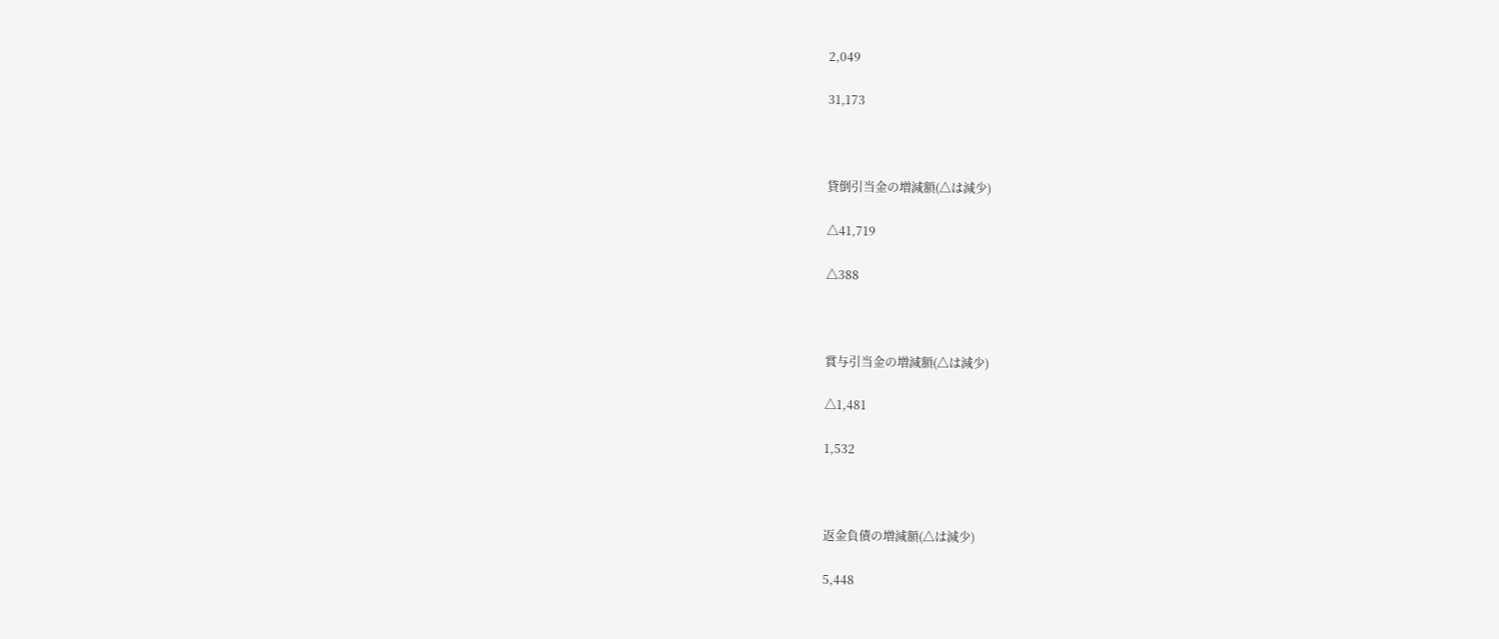2,049

31,173



貸倒引当金の増減額(△は減少)

△41,719

△388



賞与引当金の増減額(△は減少)

△1,481

1,532



返金負債の増減額(△は減少)

5,448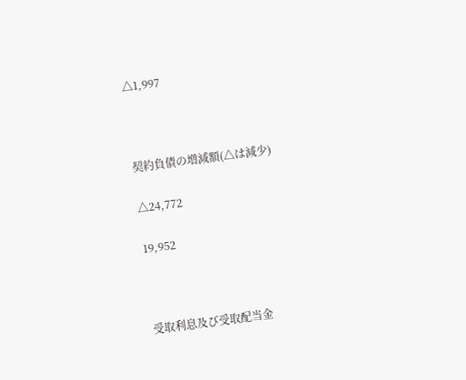△1,997



契約負債の増減額(△は減少)

△24,772

19,952



受取利息及び受取配当金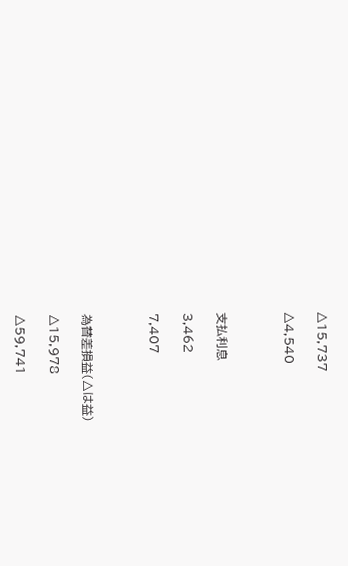△15,737

△4,540



支払利息

3,462

7,407



為替差損益(△は益)

△15,978

△59,741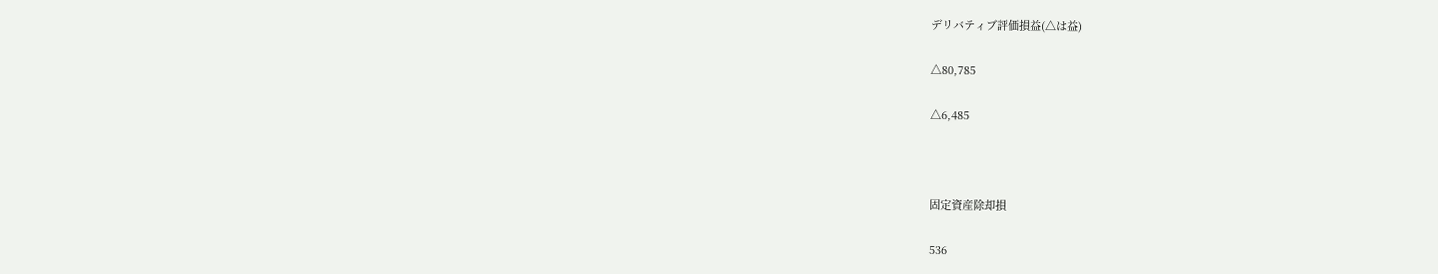デリバティブ評価損益(△は益)

△80,785

△6,485



固定資産除却損

536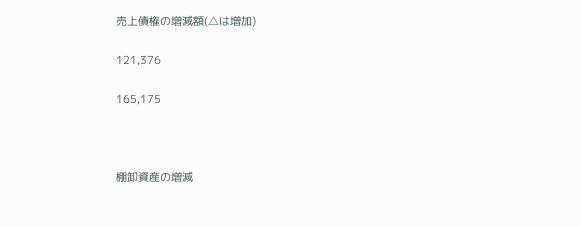売上債権の増減額(△は増加)

121,376

165,175



棚卸資産の増減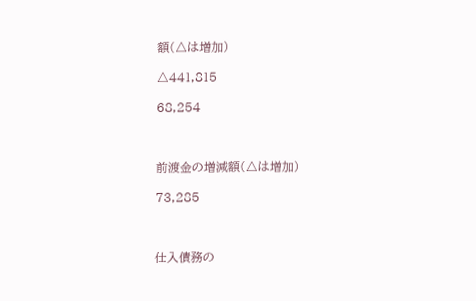額(△は増加)

△441,815

68,254



前渡金の増減額(△は増加)

73,285



仕入債務の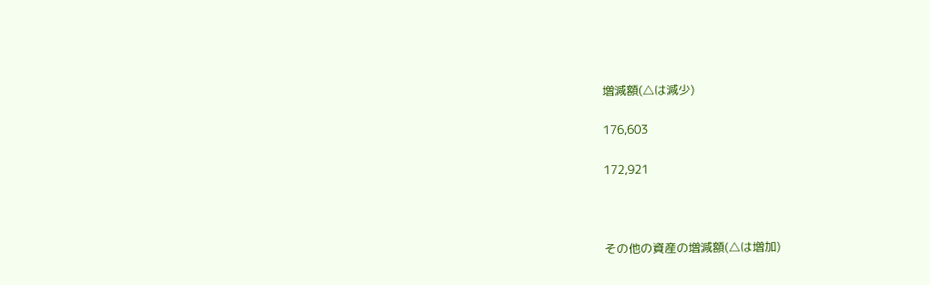増減額(△は減少)

176,603

172,921



その他の資産の増減額(△は増加)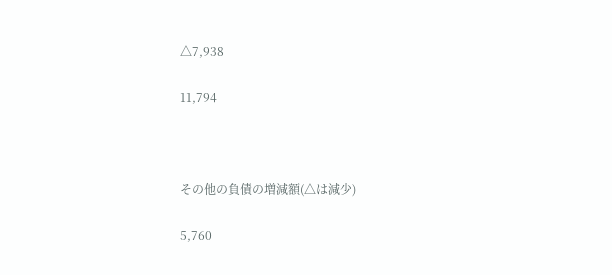△7,938

11,794



その他の負債の増減額(△は減少)

5,760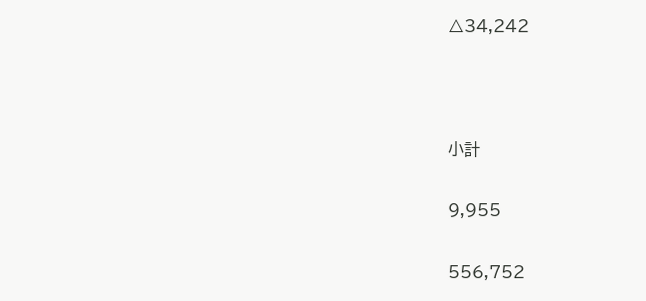△34,242



小計

9,955

556,752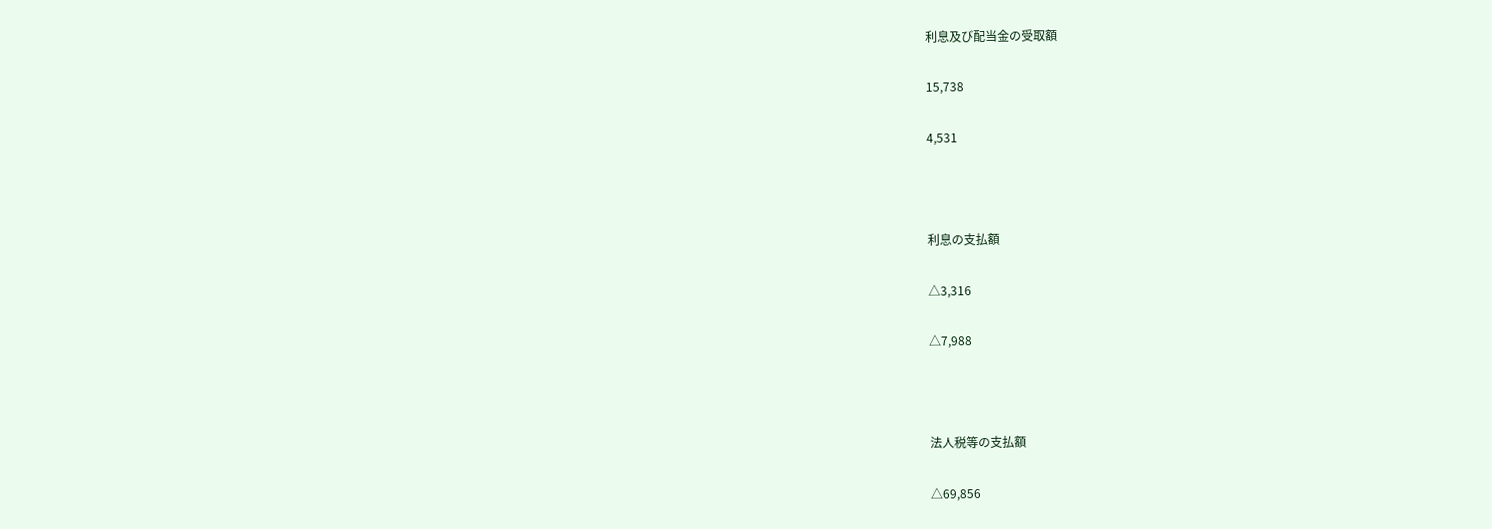利息及び配当金の受取額

15,738

4,531



利息の支払額

△3,316

△7,988



法人税等の支払額

△69,856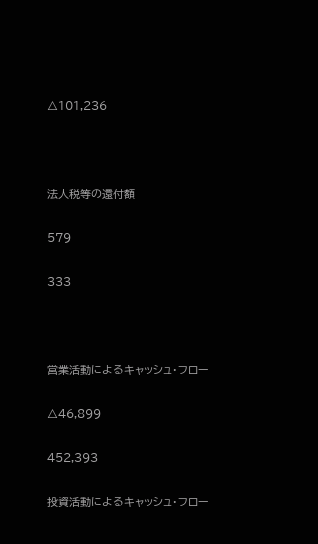△101,236



法人税等の還付額

579

333



営業活動によるキャッシュ・フロー

△46,899

452,393

投資活動によるキャッシュ・フロー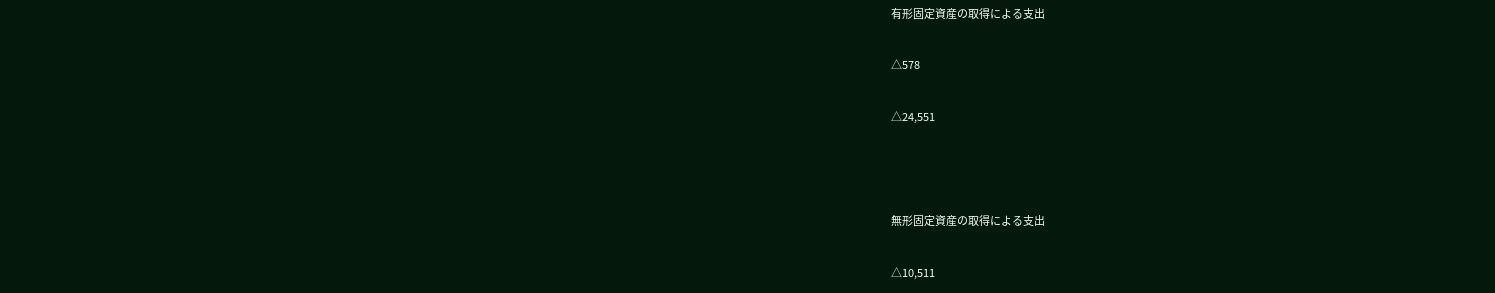有形固定資産の取得による支出

△578

△24,551



無形固定資産の取得による支出

△10,511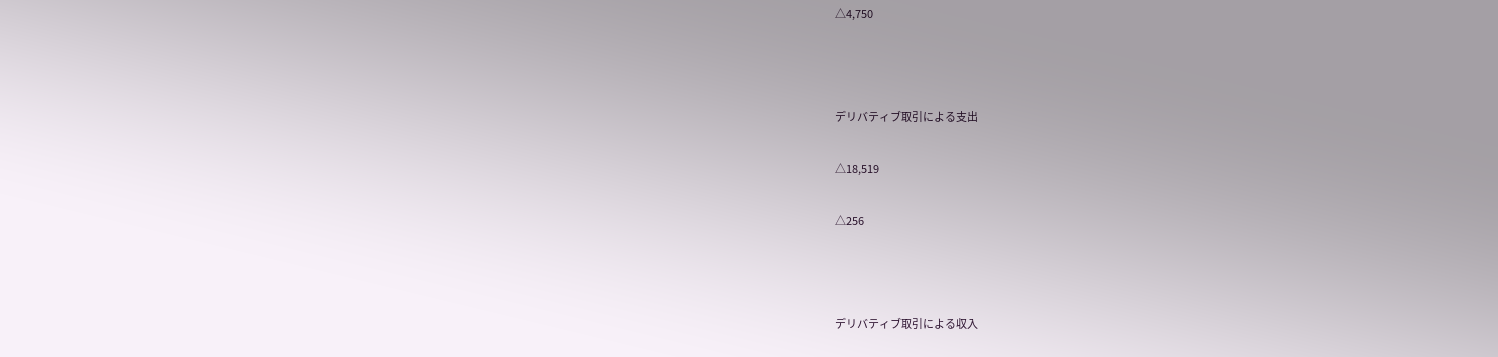△4,750



デリバティブ取引による支出

△18,519

△256



デリバティブ取引による収入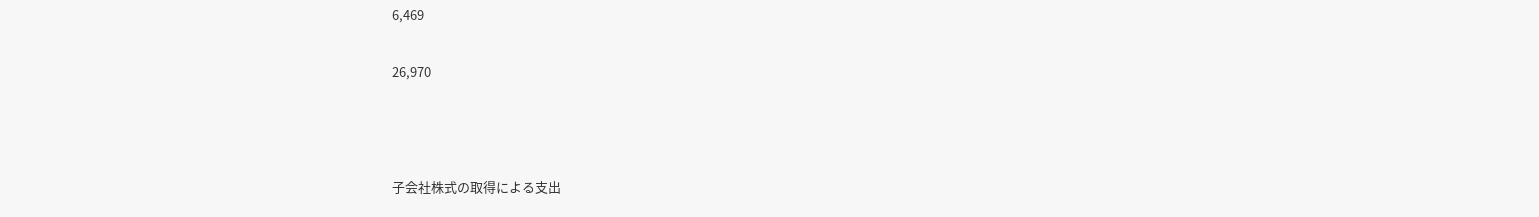6,469

26,970



子会社株式の取得による支出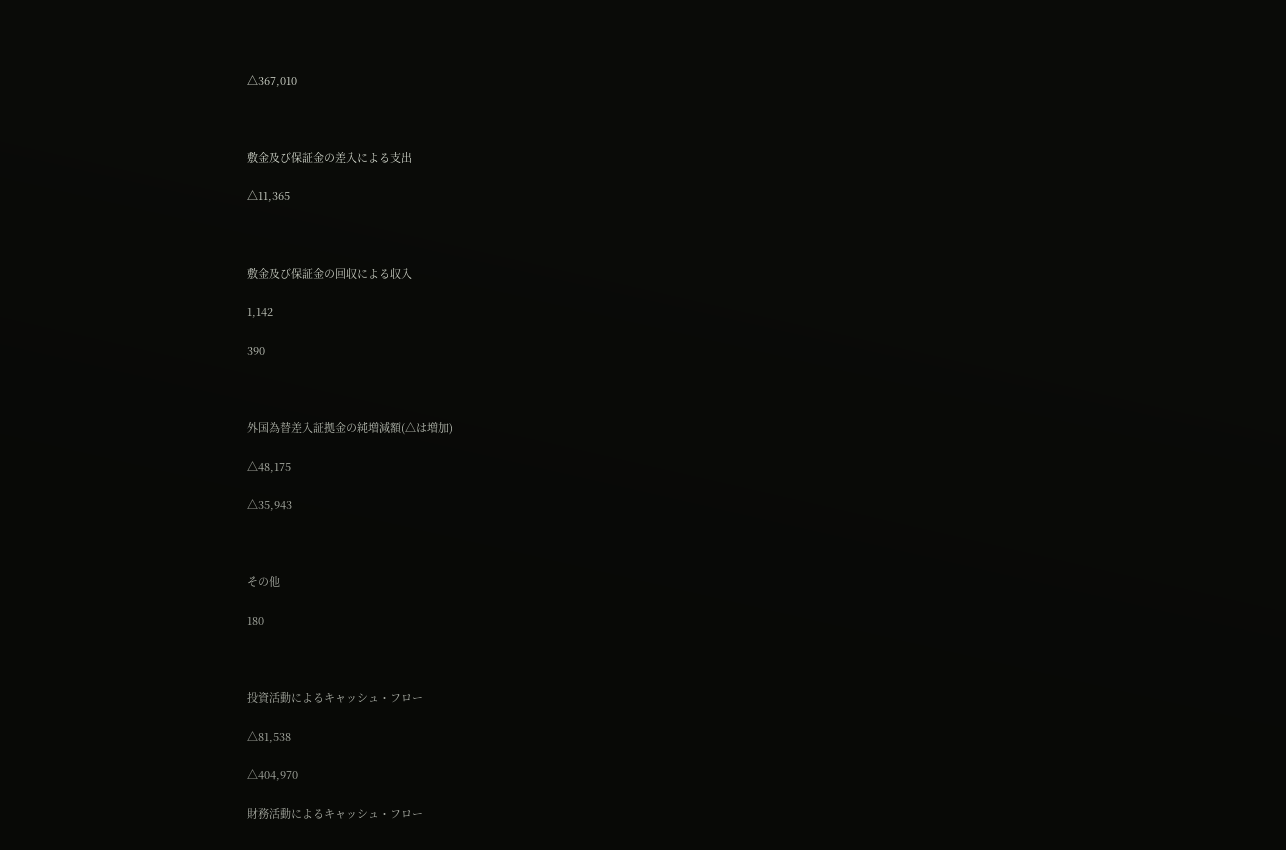△367,010



敷金及び保証金の差入による支出

△11,365



敷金及び保証金の回収による収入

1,142

390



外国為替差入証拠金の純増減額(△は増加)

△48,175

△35,943



その他

180



投資活動によるキャッシュ・フロー

△81,538

△404,970

財務活動によるキャッシュ・フロー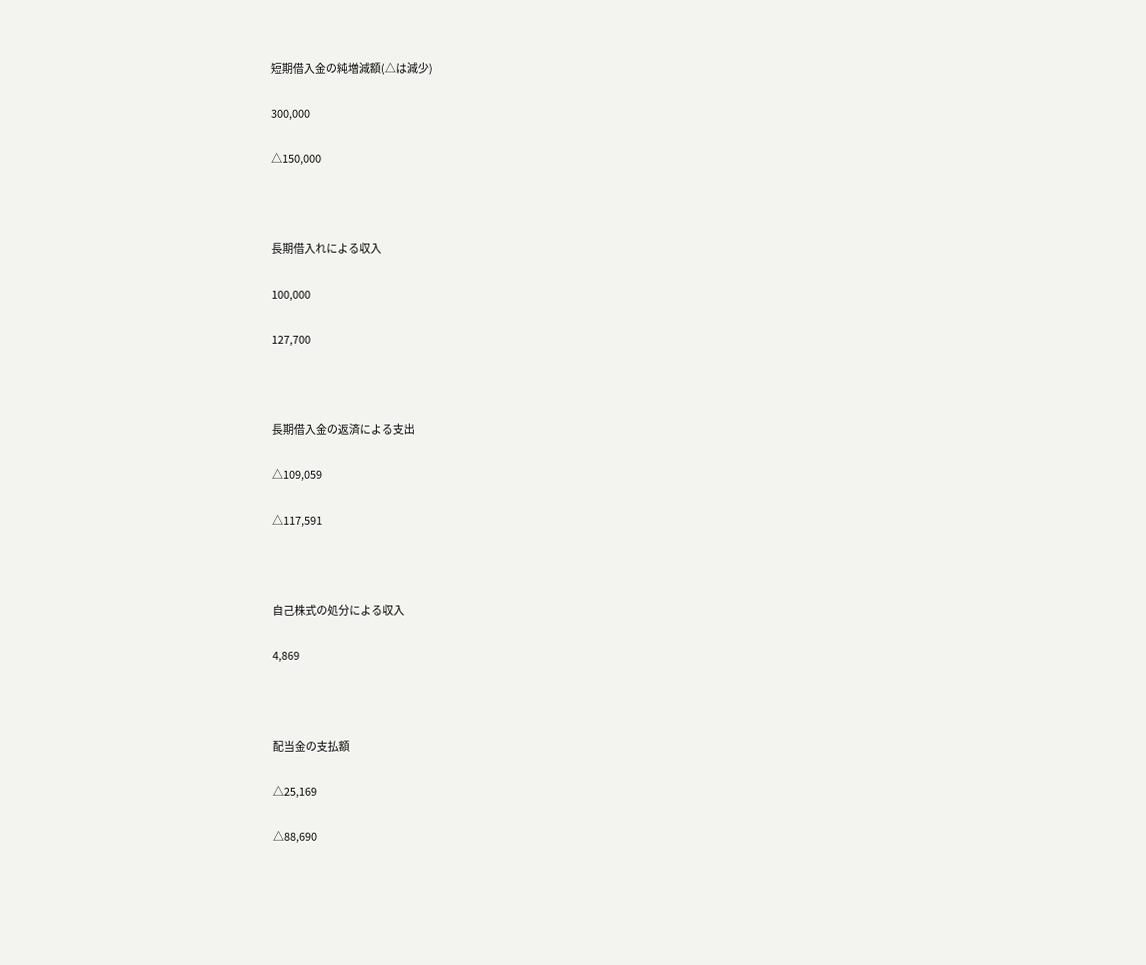短期借入金の純増減額(△は減少)

300,000

△150,000



長期借入れによる収入

100,000

127,700



長期借入金の返済による支出

△109,059

△117,591



自己株式の処分による収入

4,869



配当金の支払額

△25,169

△88,690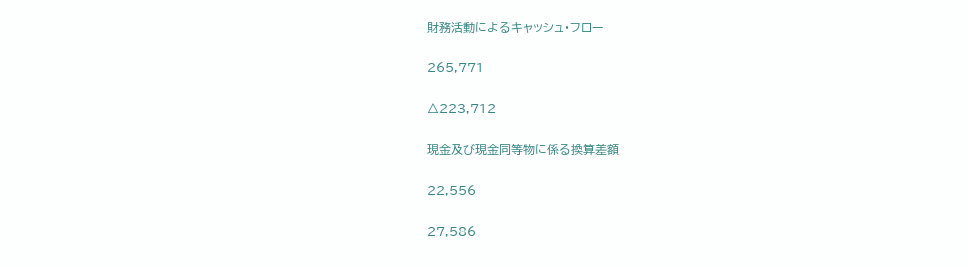財務活動によるキャッシュ・フロー

265,771

△223,712

現金及び現金同等物に係る換算差額

22,556

27,586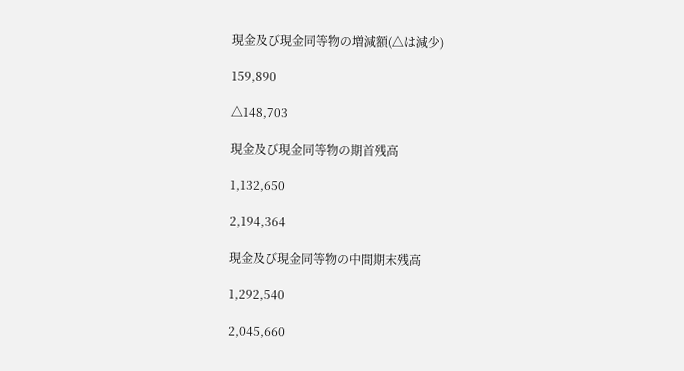現金及び現金同等物の増減額(△は減少)

159,890

△148,703

現金及び現金同等物の期首残高

1,132,650

2,194,364

現金及び現金同等物の中間期末残高

1,292,540

2,045,660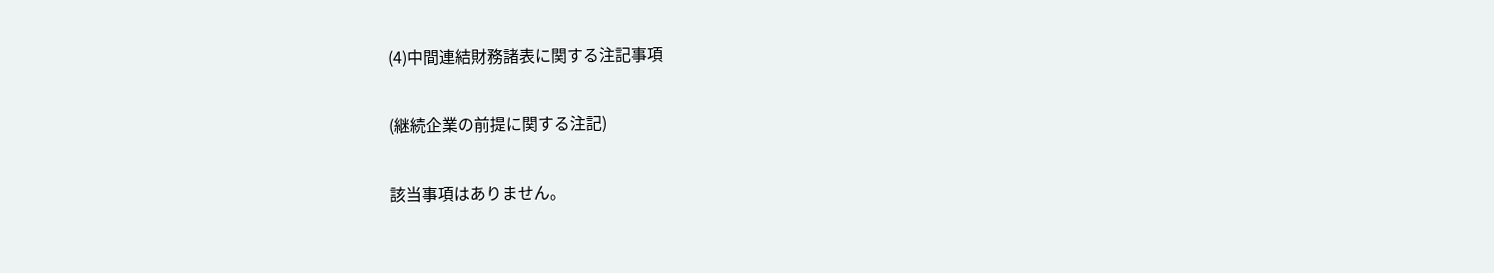(4)中間連結財務諸表に関する注記事項

(継続企業の前提に関する注記)

該当事項はありません。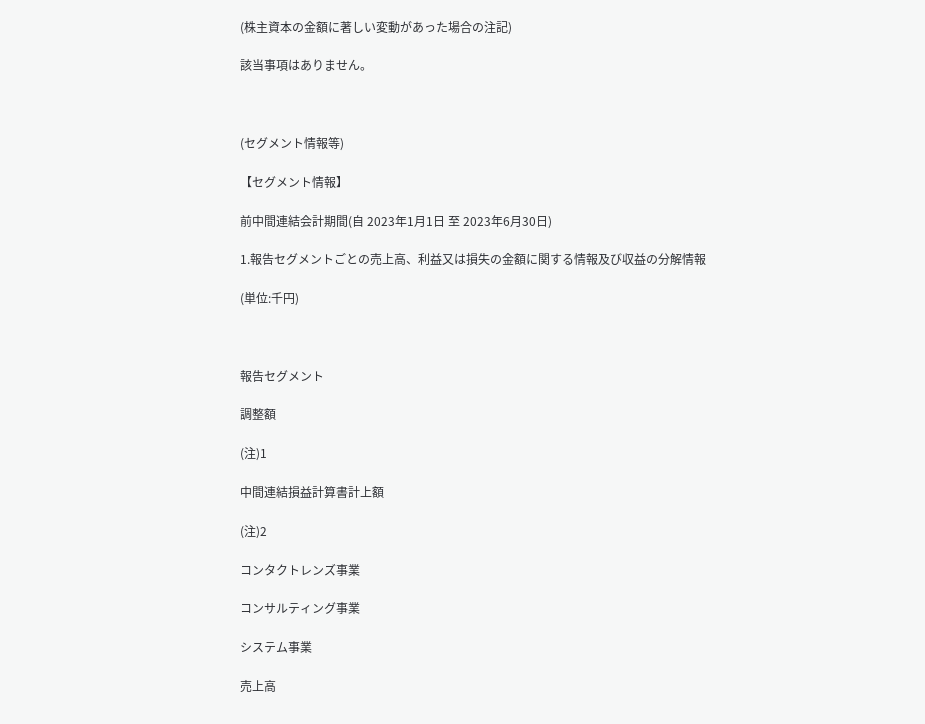(株主資本の金額に著しい変動があった場合の注記)

該当事項はありません。



(セグメント情報等)

【セグメント情報】

前中間連結会計期間(自 2023年1月1日 至 2023年6月30日)

1.報告セグメントごとの売上高、利益又は損失の金額に関する情報及び収益の分解情報

(単位:千円)



報告セグメント

調整額

(注)1

中間連結損益計算書計上額

(注)2

コンタクトレンズ事業

コンサルティング事業

システム事業

売上高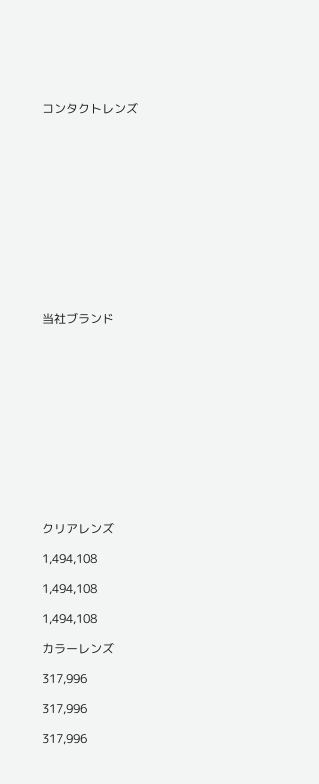コンタクトレンズ













当社ブランド













クリアレンズ

1,494,108

1,494,108

1,494,108

カラーレンズ

317,996

317,996

317,996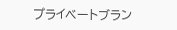プライベートブラン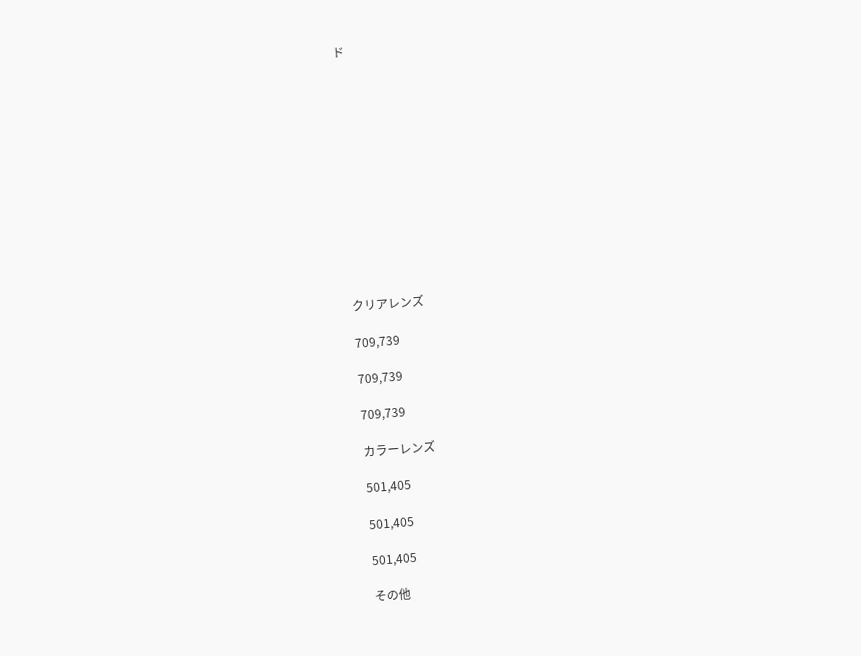ド













クリアレンズ

709,739

709,739

709,739

カラーレンズ

501,405

501,405

501,405

その他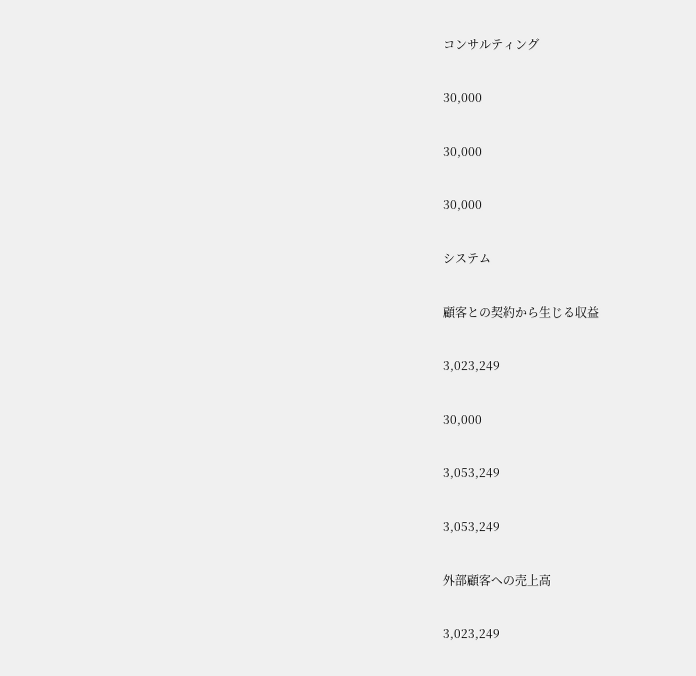コンサルティング

30,000

30,000

30,000

システム

顧客との契約から生じる収益

3,023,249

30,000

3,053,249

3,053,249

外部顧客への売上高

3,023,249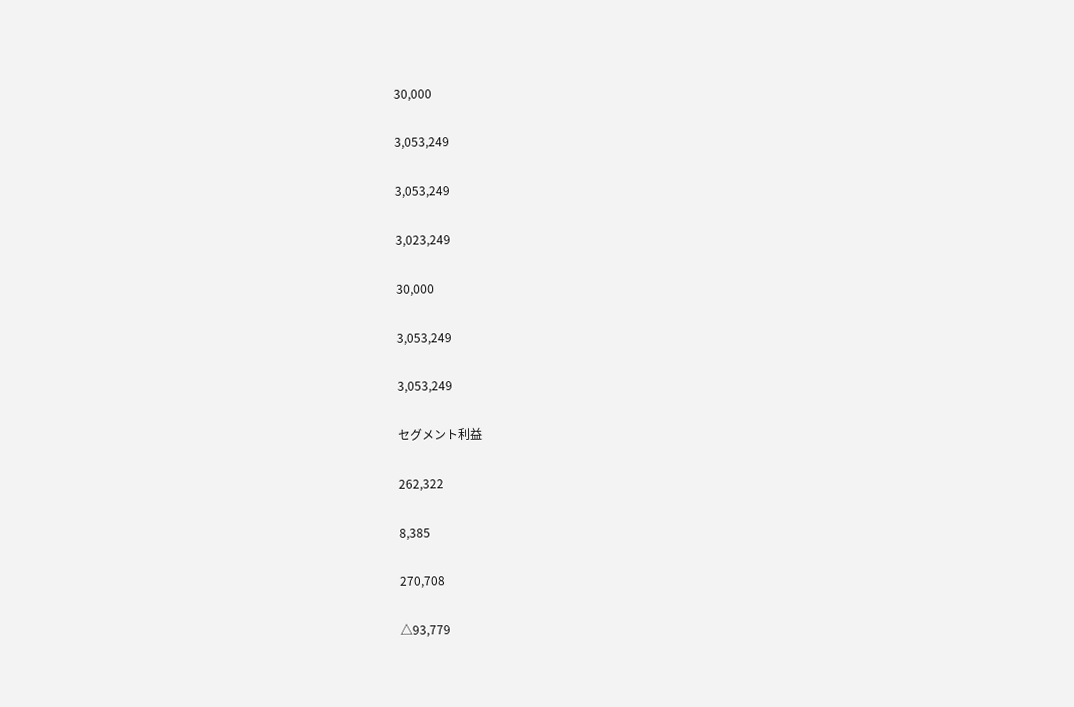30,000

3,053,249

3,053,249

3,023,249

30,000

3,053,249

3,053,249

セグメント利益

262,322

8,385

270,708

△93,779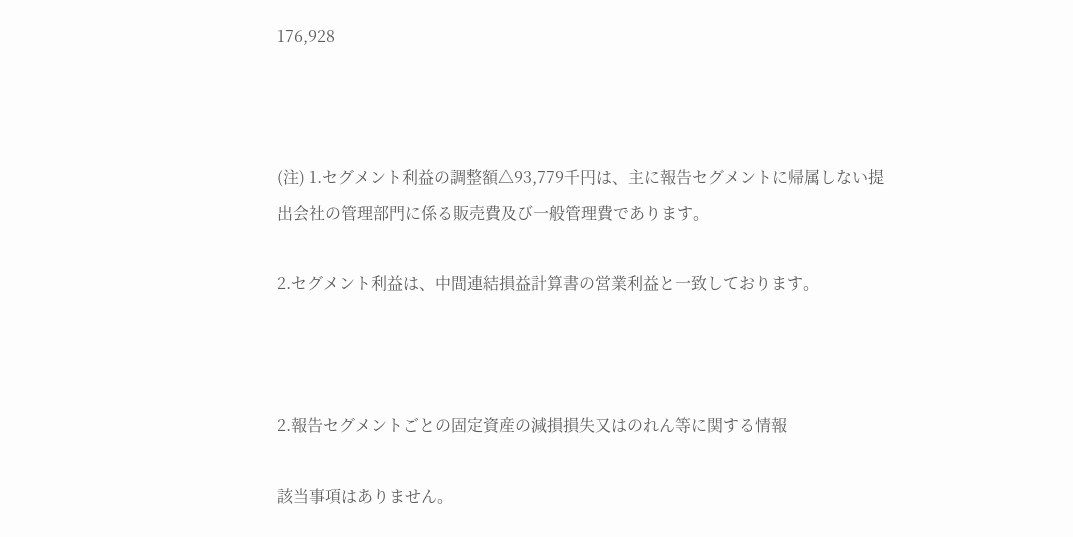176,928



(注) 1.セグメント利益の調整額△93,779千円は、主に報告セグメントに帰属しない提出会社の管理部門に係る販売費及び一般管理費であります。

2.セグメント利益は、中間連結損益計算書の営業利益と一致しております。



2.報告セグメントごとの固定資産の減損損失又はのれん等に関する情報

該当事項はありません。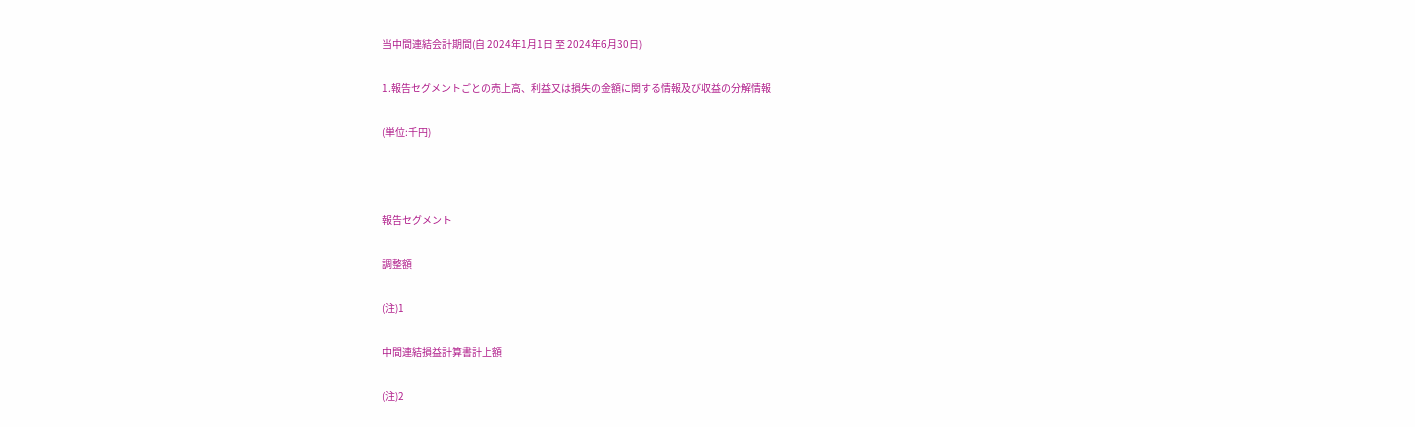当中間連結会計期間(自 2024年1月1日 至 2024年6月30日)

1.報告セグメントごとの売上高、利益又は損失の金額に関する情報及び収益の分解情報

(単位:千円)



報告セグメント

調整額

(注)1

中間連結損益計算書計上額

(注)2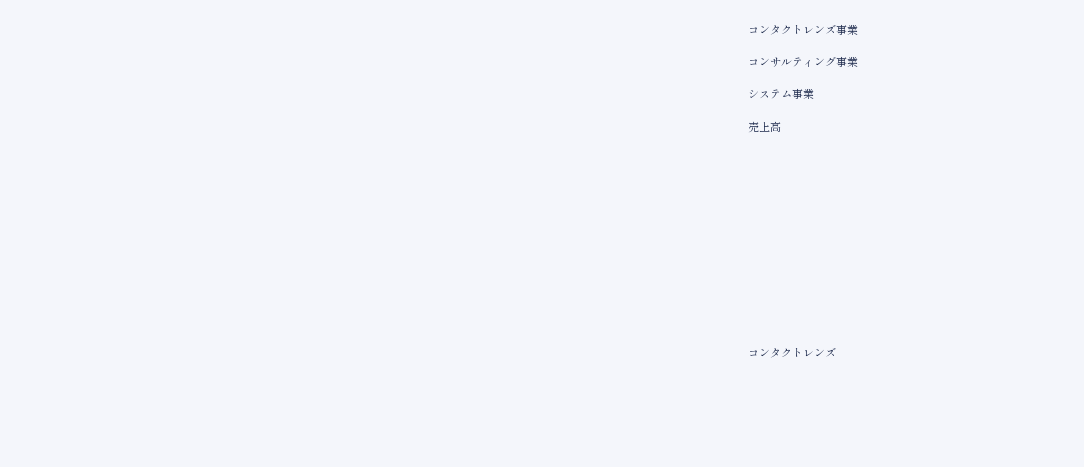コンタクトレンズ事業

コンサルティング事業

システム事業

売上高













コンタクトレンズ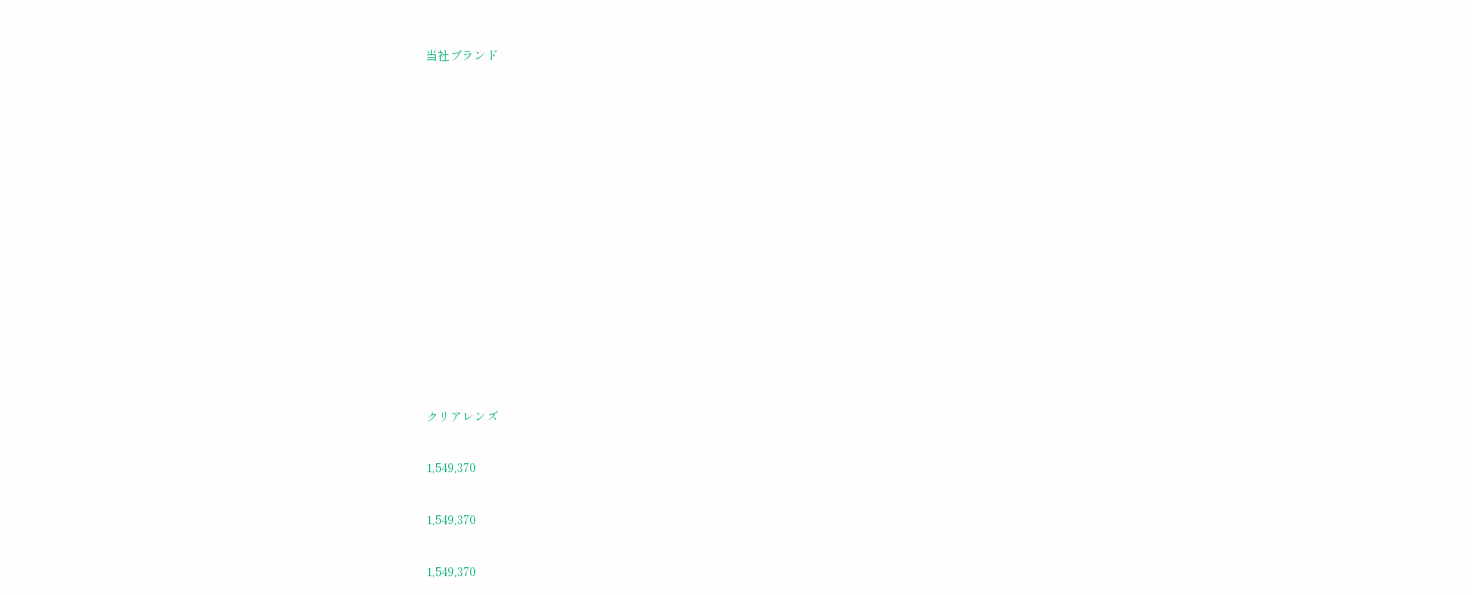当社ブランド













クリアレンズ

1,549,370

1,549,370

1,549,370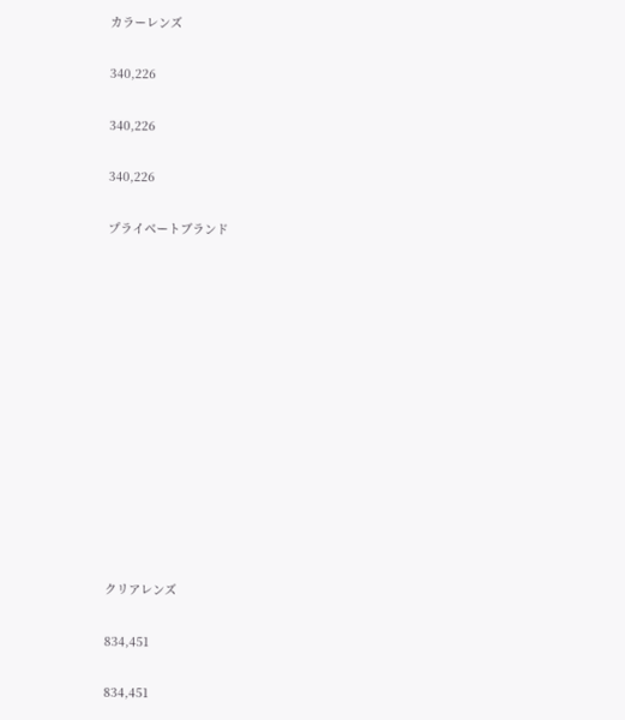カラーレンズ

340,226

340,226

340,226

プライベートブランド













クリアレンズ

834,451

834,451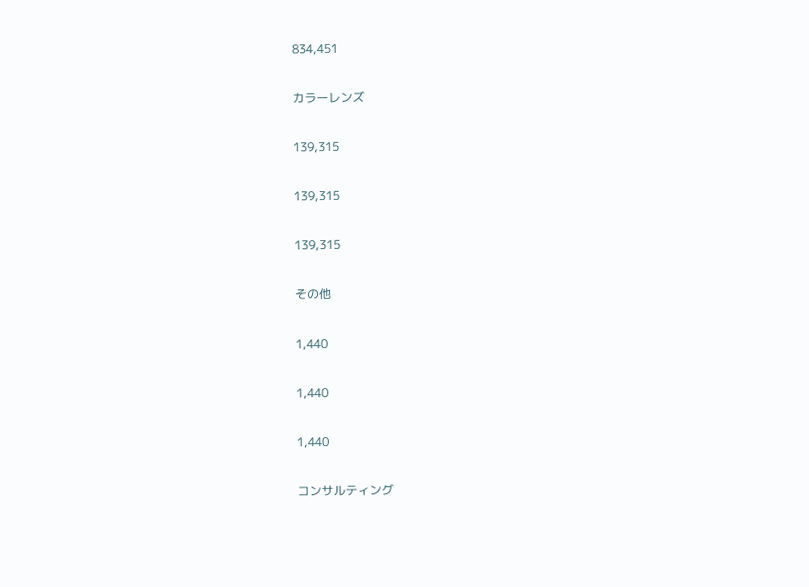834,451

カラーレンズ

139,315

139,315

139,315

その他

1,440

1,440

1,440

コンサルティング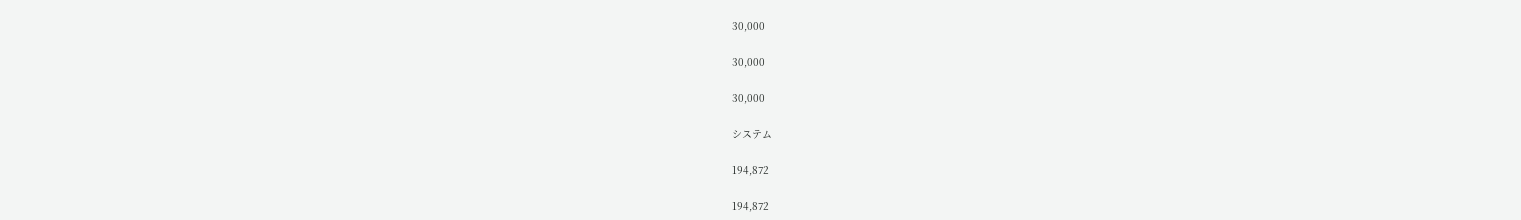30,000

30,000

30,000

システム

194,872

194,872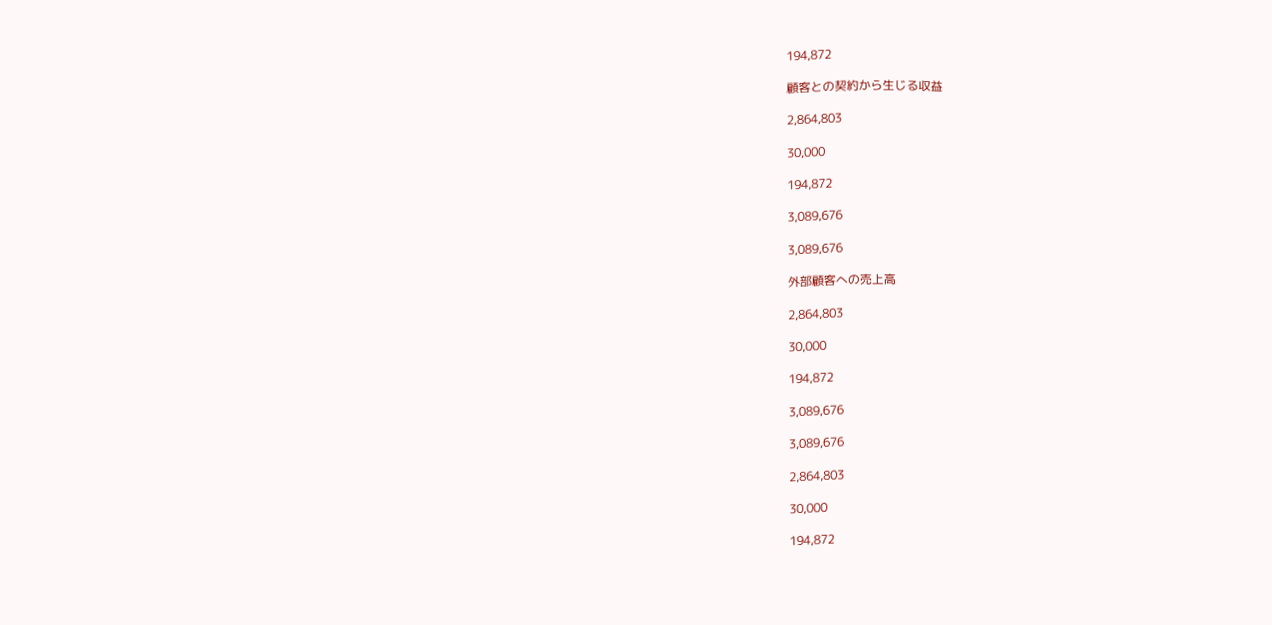194,872

顧客との契約から生じる収益

2,864,803

30,000

194,872

3,089,676

3,089,676

外部顧客への売上高

2,864,803

30,000

194,872

3,089,676

3,089,676

2,864,803

30,000

194,872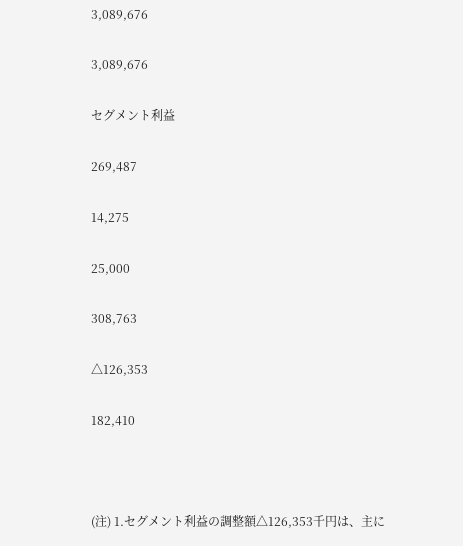3,089,676

3,089,676

セグメント利益

269,487

14,275

25,000

308,763

△126,353

182,410



(注) 1.セグメント利益の調整額△126,353千円は、主に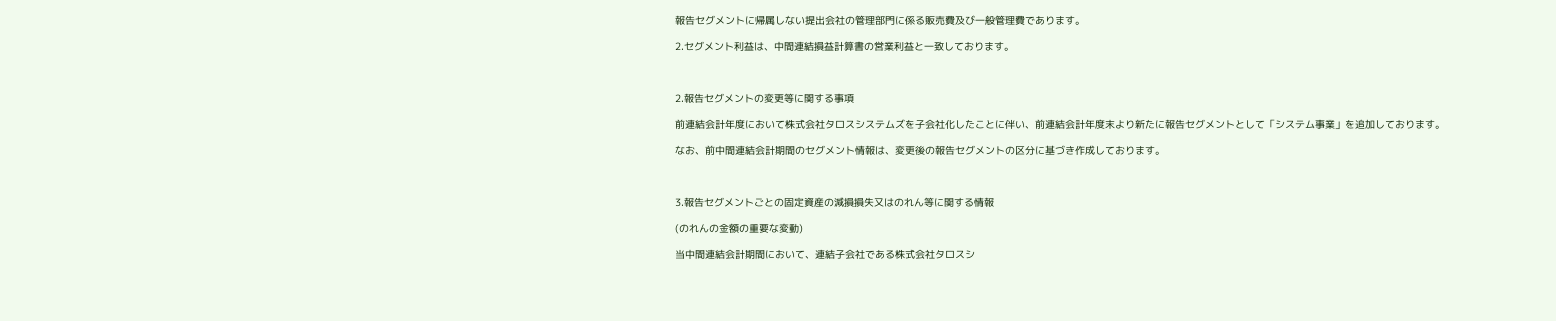報告セグメントに帰属しない提出会社の管理部門に係る販売費及び一般管理費であります。

2.セグメント利益は、中間連結損益計算書の営業利益と一致しております。



2.報告セグメントの変更等に関する事項

前連結会計年度において株式会社タロスシステムズを子会社化したことに伴い、前連結会計年度末より新たに報告セグメントとして「システム事業」を追加しております。

なお、前中間連結会計期間のセグメント情報は、変更後の報告セグメントの区分に基づき作成しております。



3.報告セグメントごとの固定資産の減損損失又はのれん等に関する情報

(のれんの金額の重要な変動)

当中間連結会計期間において、連結子会社である株式会社タロスシ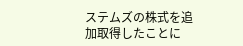ステムズの株式を追加取得したことに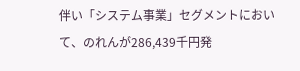伴い「システム事業」セグメントにおいて、のれんが286,439千円発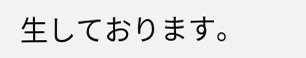生しております。